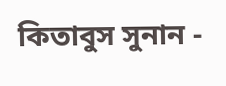কিতাবুস সুনান -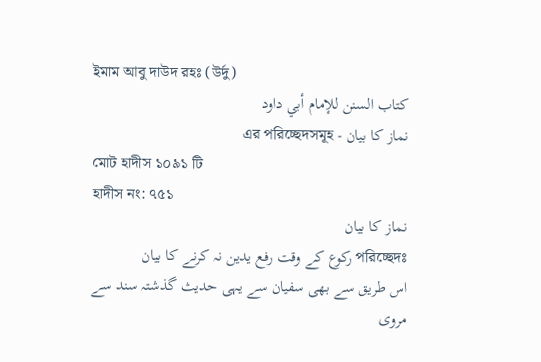ইমাম আবু দাউদ রহঃ (উর্দু)
كتاب السنن للإمام أبي داود
نماز کا بیان - এর পরিচ্ছেদসমূহ
মোট হাদীস ১০৯১ টি
হাদীস নং: ৭৫১
نماز کا بیان
পরিচ্ছেদঃ رکوع کے وقت رفع یدین نہ کرنے کا بیان
اس طریق سے بھی سفیان سے یہی حدیث گذشتہ سند سے مروی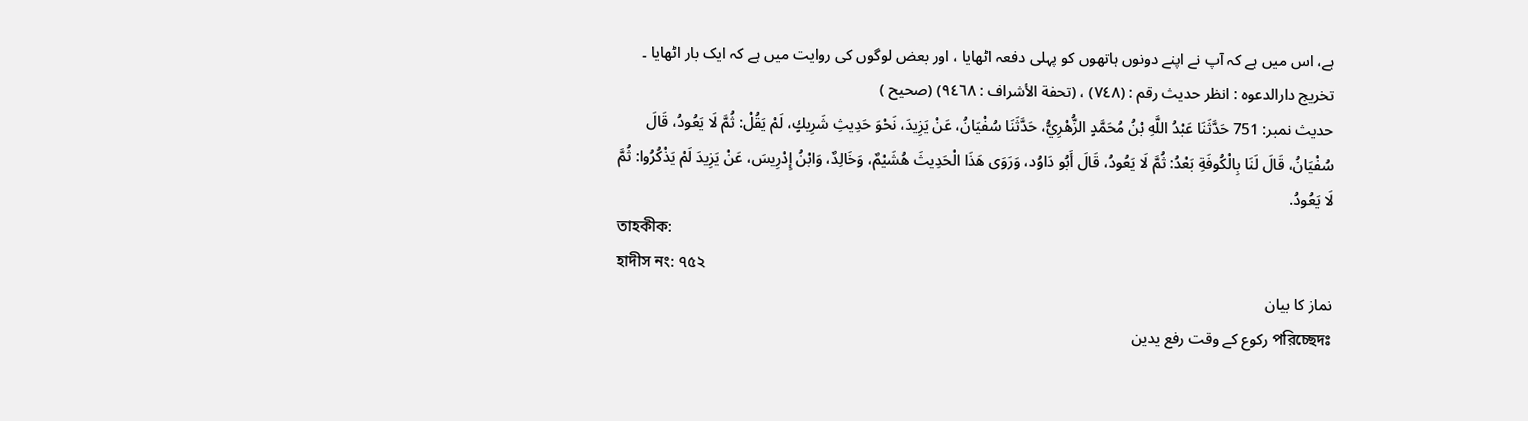ہے، اس میں ہے کہ آپ نے اپنے دونوں ہاتھوں کو پہلی دفعہ اٹھایا ، اور بعض لوگوں کی روایت میں ہے کہ ایک بار اٹھایا ۔ تخریج دارالدعوہ : انظر حدیث رقم : (٧٤٨) ، (تحفة الأشراف : ٩٤٦٨) (صحیح )
حدیث نمبر: 751 حَدَّثَنَا عَبْدُ اللَّهِ بْنُ مُحَمَّدٍ الزُّهْرِيُّ، حَدَّثَنَا سُفْيَانُ، عَنْ يَزِيدَ، نَحْوَ حَدِيثِ شَرِيكٍ، لَمْ يَقُلْ: ثُمَّ لَا يَعُودُ، قَالَ سُفْيَانُ، قَالَ لَنَا بِالْكُوفَةِ بَعْدُ: ثُمَّ لَا يَعُودُ، قَالَ أَبُو دَاوُد، وَرَوَى هَذَا الْحَدِيثَ هُشَيْمٌ، وَخَالِدٌ، وَابْنُ إِدْرِيسَ، عَنْ يَزِيدَ لَمْ يَذْكُرُوا: ثُمَّ لَا يَعُودُ.
তাহকীক:
হাদীস নং: ৭৫২
نماز کا بیان
পরিচ্ছেদঃ رکوع کے وقت رفع یدین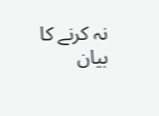نہ کرنے کا بیان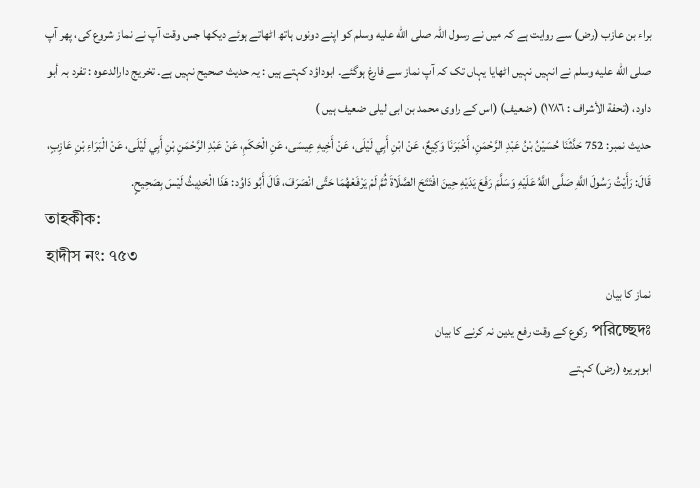براء بن عازب (رض) سے روایت ہے کہ میں نے رسول اللہ صلى الله عليه وسلم کو اپنے دونوں ہاتھ اٹھاتے ہوئے دیکھا جس وقت آپ نے نماز شروع کی، پھر آپ صلى الله عليه وسلم نے انہیں نہیں اٹھایا یہاں تک کہ آپ نماز سے فارغ ہوگئے۔ ابوداؤد کہتے ہیں : یہ حدیث صحیح نہیں ہے۔ تخریج دارالدعوہ : تفرد بہ أبو داود، (تحفة الأشراف : ١٧٨٦) (ضعیف) (اس کے راوی محمد بن ابی لیلی ضعیف ہیں )
حدیث نمبر: 752 حَدَّثَنَا حُسَيْنُ بْنُ عَبْدِ الرَّحْمَنِ، أَخْبَرَنَا وَكِيعٌ، عَنْ ابْنِ أَبِي لَيْلَى، عَنْ أَخِيهِ عِيسَى، عَنِ الْحَكَمِ، عَنْ عَبْدِ الرَّحْمَنِ بْنِ أَبِي لَيْلَى، عَنْ الْبَرَاءِ بْنِ عَازِبٍ، قَالَ: رَأَيْتُ رَسُولَ اللَّهِ صَلَّى اللَّهُ عَلَيْهِ وَسَلَّمَ رَفَعَ يَدَيْهِ حِينَ افْتَتَحَ الصَّلَاةَ ثُمَّ لَمْ يَرْفَعْهُمَا حَتَّى انْصَرَفَ، قَالَ أَبُو دَاوُد: هَذَا الْحَدِيثُ لَيْسَ بِصَحِيحٍ.
তাহকীক:
হাদীস নং: ৭৫৩
نماز کا بیان
পরিচ্ছেদঃ رکوع کے وقت رفع یدین نہ کرنے کا بیان
ابوہریرہ (رض) کہتے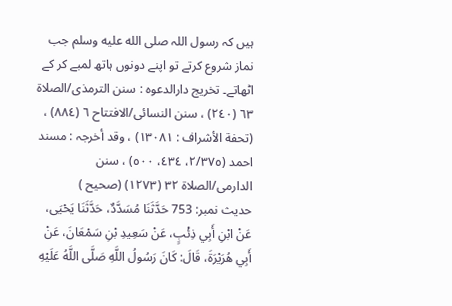ہیں کہ رسول اللہ صلى الله عليه وسلم جب نماز شروع کرتے تو اپنے دونوں ہاتھ لمبے کر کے اٹھاتے۔ تخریج دارالدعوہ : سنن الترمذی/الصلاة ٦٣ (٢٤٠) ، سنن النسائی/الافتتاح ٦ (٨٨٤) ، (تحفة الأشراف : ١٣٠٨١) ، وقد أخرجہ : مسند احمد (٢/٣٧٥، ٤٣٤، ٥٠٠) ، سنن الدارمی/الصلاة ٣٢ (١٢٧٣) (صحیح )
حدیث نمبر: 753 حَدَّثَنَا مُسَدَّدٌ، حَدَّثَنَا يَحْيَى، عَنْ ابْنِ أَبِي ذِئْبٍ، عَنْ سَعِيدِ بْنِ سَمْعَانَ، عَنْ أَبِي هُرَيْرَةَ، قَالَ: كَانَ رَسُولُ اللَّهِ صَلَّى اللَّهُ عَلَيْهِ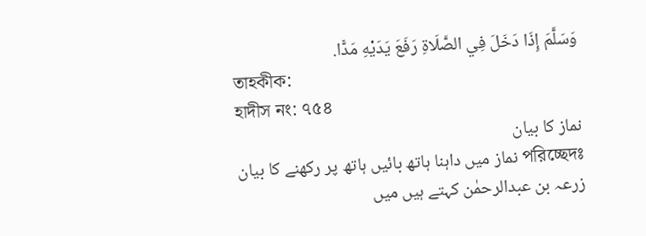وَسَلَّمَ إِذَا دَخَلَ فِي الصَّلَاةِ رَفَعَ يَدَيْهِ مَدًّا.
তাহকীক:
হাদীস নং: ৭৫৪
نماز کا بیان
পরিচ্ছেদঃ نماز میں داہنا ہاتھ بائیں ہاتھ پر رکھنے کا بیان
زرعہ بن عبدالرحمٰن کہتے ہیں میں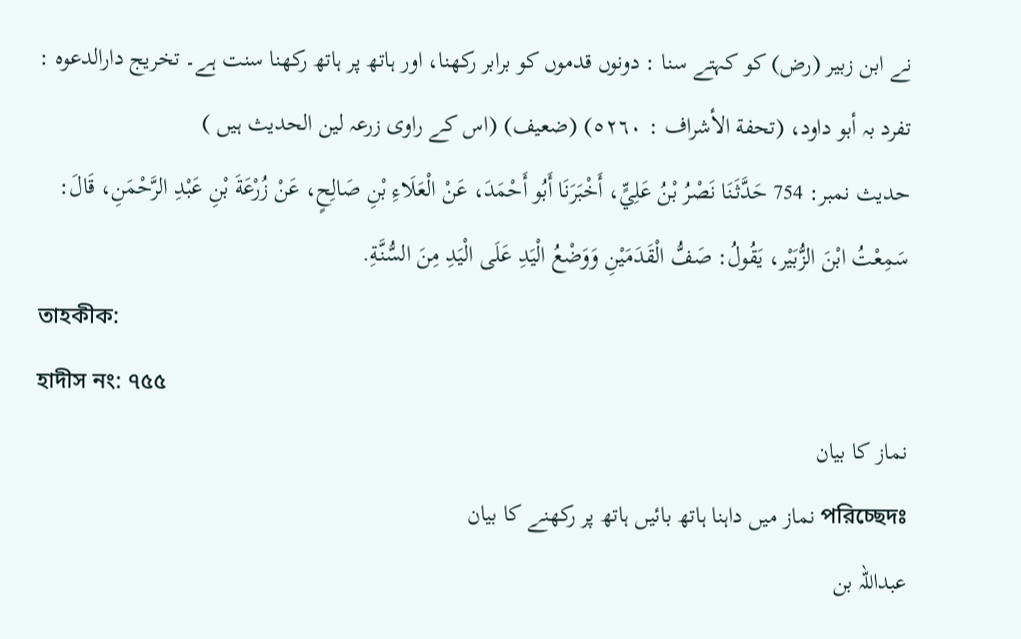نے ابن زبیر (رض) کو کہتے سنا : دونوں قدموں کو برابر رکھنا، اور ہاتھ پر ہاتھ رکھنا سنت ہے۔ تخریج دارالدعوہ : تفرد بہ أبو داود، (تحفة الأشراف : ٥٢٦٠) (ضعیف) (اس کے راوی زرعہ لین الحدیث ہیں )
حدیث نمبر: 754 حَدَّثَنَا نَصْرُ بْنُ عَلِيٍّ، أَخْبَرَنَا أَبُو أَحْمَدَ، عَنْ الْعَلَاءِ بْنِ صَالِحٍ، عَنْ زُرْعَةَ بْنِ عَبْدِ الرَّحْمَنِ، قَالَ: سَمِعْتُ ابْنَ الزُّبَيْر، يَقُولُ: صَفُّ الْقَدَمَيْنِ وَوَضْعُ الْيَدِ عَلَى الْيَدِ مِنَ السُّنَّةِ.
তাহকীক:
হাদীস নং: ৭৫৫
نماز کا بیان
পরিচ্ছেদঃ نماز میں داہنا ہاتھ بائیں ہاتھ پر رکھنے کا بیان
عبداللہ بن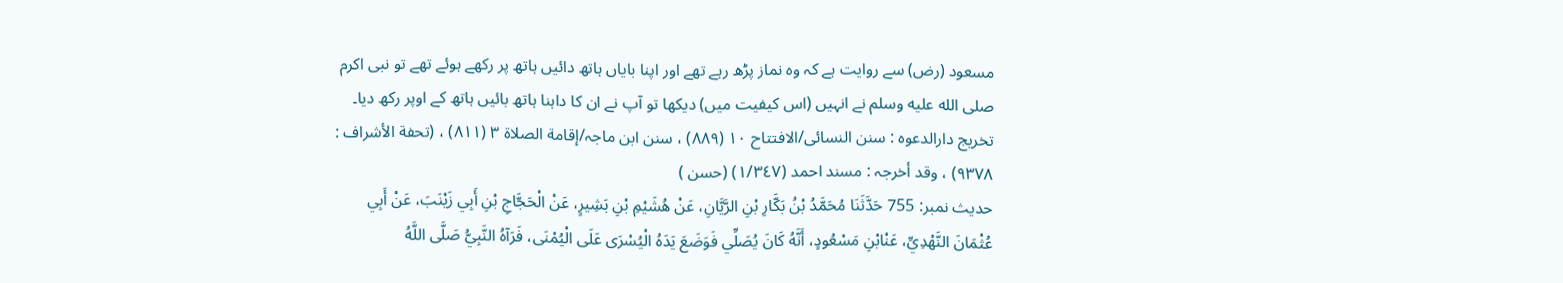مسعود (رض) سے روایت ہے کہ وہ نماز پڑھ رہے تھے اور اپنا بایاں ہاتھ دائیں ہاتھ پر رکھے ہوئے تھے تو نبی اکرم صلى الله عليه وسلم نے انہیں (اس کیفیت میں) دیکھا تو آپ نے ان کا داہنا ہاتھ بائیں ہاتھ کے اوپر رکھ دیا۔ تخریج دارالدعوہ : سنن النسائی/الافتتاح ١٠ (٨٨٩) ، سنن ابن ماجہ/إقامة الصلاة ٣ (٨١١) ، (تحفة الأشراف : ٩٣٧٨) ، وقد أخرجہ : مسند احمد (١/٣٤٧) (حسن )
حدیث نمبر: 755 حَدَّثَنَا مُحَمَّدُ بْنُ بَكَّارِ بْنِ الرَّيَّانِ، عَنْ هُشَيْمِ بْنِ بَشِيرٍ، عَنْ الْحَجَّاجِ بْنِ أَبِي زَيْنَبَ، عَنْ أَبِي عُثْمَانَ النَّهْدِيِّ، عَنْابْنِ مَسْعُودٍ، أَنَّهُ كَانَ يُصَلِّي فَوَضَعَ يَدَهُ الْيُسْرَى عَلَى الْيُمْنَى، فَرَآهُ النَّبِيُّ صَلَّى اللَّهُ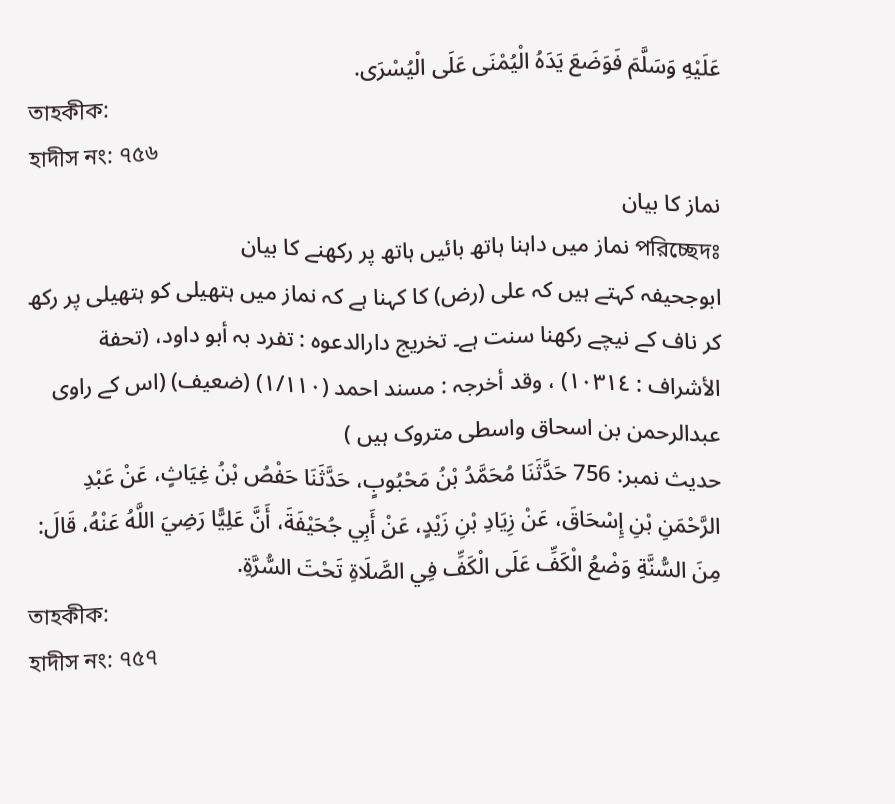عَلَيْهِ وَسَلَّمَ فَوَضَعَ يَدَهُ الْيُمْنَى عَلَى الْيُسْرَى.
তাহকীক:
হাদীস নং: ৭৫৬
نماز کا بیان
পরিচ্ছেদঃ نماز میں داہنا ہاتھ بائیں ہاتھ پر رکھنے کا بیان
ابوجحیفہ کہتے ہیں کہ علی (رض) کا کہنا ہے کہ نماز میں ہتھیلی کو ہتھیلی پر رکھ کر ناف کے نیچے رکھنا سنت ہے۔ تخریج دارالدعوہ : تفرد بہ أبو داود، (تحفة الأشراف : ١٠٣١٤) ، وقد أخرجہ : مسند احمد (١/١١٠) (ضعیف) (اس کے راوی عبدالرحمن بن اسحاق واسطی متروک ہیں )
حدیث نمبر: 756 حَدَّثَنَا مُحَمَّدُ بْنُ مَحْبُوبٍ، حَدَّثَنَا حَفْصُ بْنُ غِيَاثٍ، عَنْ عَبْدِ الرَّحْمَنِ بْنِ إِسْحَاقَ، عَنْ زِيَادِ بْنِ زَيْدٍ، عَنْ أَبِي جُحَيْفَةَ، أَنَّ عَلِيًّا رَضِيَ اللَّهُ عَنْهُ، قَالَ: مِنَ السُّنَّةِ وَضْعُ الْكَفِّ عَلَى الْكَفِّ فِي الصَّلَاةِ تَحْتَ السُّرَّةِ.
তাহকীক:
হাদীস নং: ৭৫৭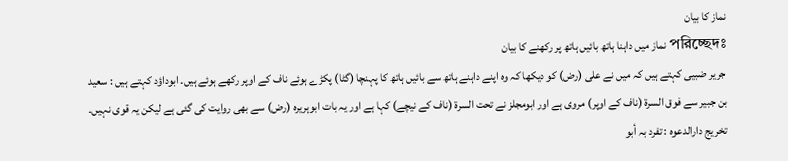نماز کا بیان
পরিচ্ছেদঃ نماز میں داہنا ہاتھ بائیں ہاتھ پر رکھنے کا بیان
جریر ضبیی کہتے ہیں کہ میں نے علی (رض) کو دیکھا کہ وہ اپنے داہنے ہاتھ سے بائیں ہاتھ کا پہنچا (گٹا) پکڑے ہوئے ناف کے اوپر رکھے ہوئے ہیں۔ ابوداؤد کہتے ہیں : سعید بن جبیر سے فوق السرة (ناف کے اوپر) مروی ہے اور ابومجلز نے تحت السرة (ناف کے نیچے) کہا ہے اور یہ بات ابوہریرہ (رض) سے بھی روایت کی گئی ہے لیکن یہ قوی نہیں۔ تخریج دارالدعوہ : تفرد بہ أبو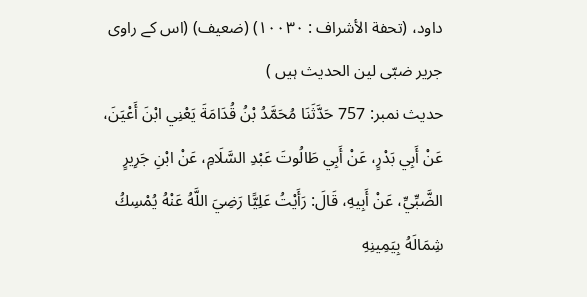داود، (تحفة الأشراف : ١٠٠٣٠) (ضعیف) (اس کے راوی جریر ضبّی لین الحدیث ہیں )
حدیث نمبر: 757 حَدَّثَنَا مُحَمَّدُ بْنُ قُدَامَةَ يَعْنِي ابْنَ أَعْيَنَ، عَنْ أَبِي بَدْرٍ، عَنْ أَبِي طَالُوتَ عَبْدِ السَّلَامِ، عَنْ ابْنِ جَرِيرٍ الضَّبِّيِّ، عَنْ أَبِيهِ، قَالَ: رَأَيْتُ عَلِيًّا رَضِيَ اللَّهُ عَنْهُ يُمْسِكُ شِمَالَهُ بِيَمِينِهِ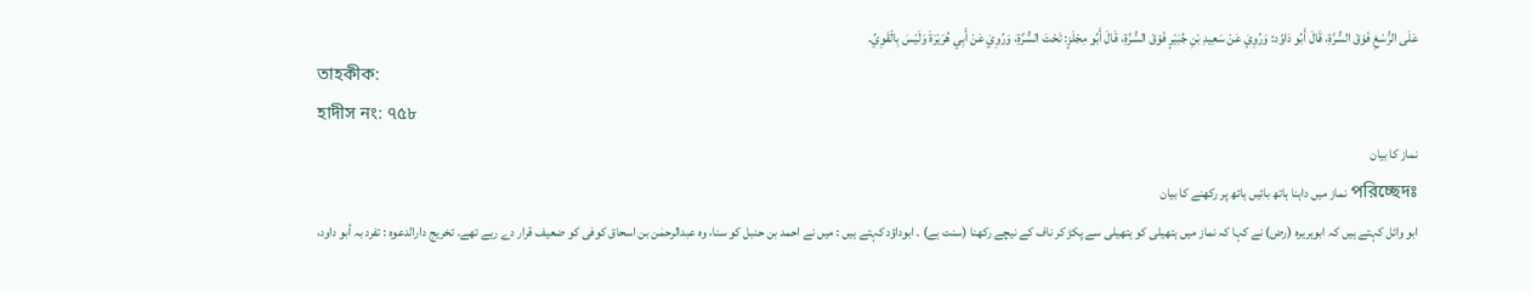عَلَى الرُّسْغِ فَوْقَ السُّرَّةِ، قَالَ أَبُو دَاوُد: وَرُوِيَ عَنْ سَعِيدِ بْنِ جُبَيْرٍ فَوْقَ السُّرَّةِ، قَالَ أَبُو مِجْلَزٍ: تَحْتَ السُّرَّةِ، وَرُوِيَ عَنْ أَبِي هُرَيْرَةَ وَلَيْسَ بِالْقَوِيِّ.
তাহকীক:
হাদীস নং: ৭৫৮
نماز کا بیان
পরিচ্ছেদঃ نماز میں داہنا ہاتھ بائیں ہاتھ پر رکھنے کا بیان
ابو وائل کہتے ہیں کہ ابوہریرہ (رض) نے کہا کہ نماز میں ہتھیلی کو ہتھیلی سے پکڑ کر ناف کے نیچے رکھنا (سنت ہے) ۔ ابوداؤد کہتے ہیں : میں نے احمد بن حنبل کو سنا، وہ عبدالرحمٰن بن اسحاق کوفی کو ضعیف قرار دے رہے تھے۔ تخریج دارالدعوہ : تفرد بہ أبو داود،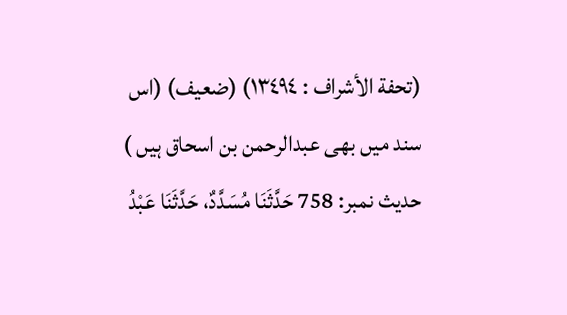(تحفة الأشراف : ١٣٤٩٤) (ضعیف) (اس سند میں بھی عبدالرحمن بن اسحاق ہیں )
حدیث نمبر: 758 حَدَّثَنَا مُسَدَّدٌ، حَدَّثَنَا عَبْدُ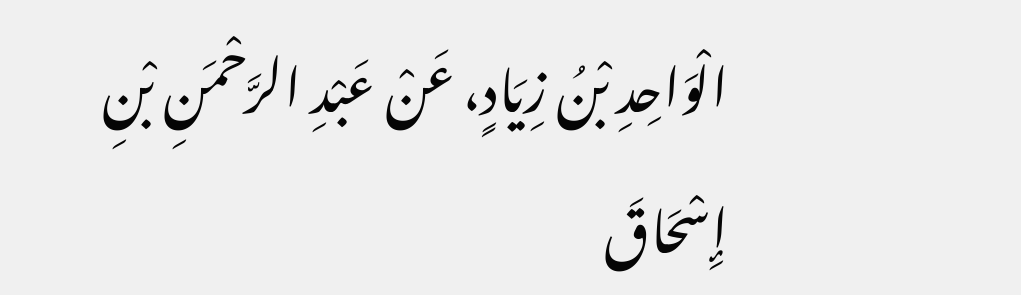الْوَاحِدِ بْنُ زِيَادٍ، عَنْ عَبْدِ الرَّحْمَنِ بْنِ إِسْحَاقَ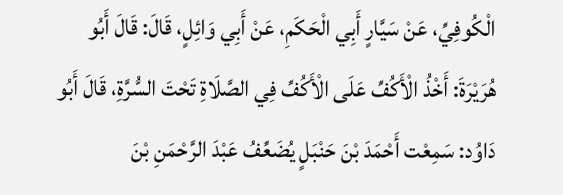الْكُوفِيِّ، عَنْ سَيَّارٍ أَبِي الْحَكَمِ، عَنْ أَبِي وَائِلٍ، قَالَ: قَالَ أَبُو هُرَيْرَةَ: أَخْذُ الْأَكُفِّ عَلَى الْأَكُفِّ فِي الصَّلَاةِ تَحْتَ السُّرَّةِ، قَالَ أَبُو دَاوُد: سَمِعْت أَحْمَدَ بْنَ حَنْبَلٍ يُضَعِّفُ عَبْدَ الرَّحْمَنِ بْنَ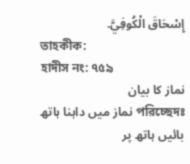إِسْحَاقَ الْكُوفِيَّ.
তাহকীক:
হাদীস নং: ৭৫৯
نماز کا بیان
পরিচ্ছেদঃ نماز میں داہنا ہاتھ بائیں ہاتھ پر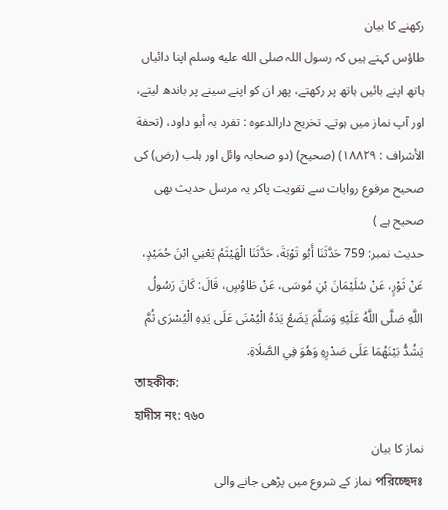رکھنے کا بیان
طاؤس کہتے ہیں کہ رسول اللہ صلى الله عليه وسلم اپنا دائیاں ہاتھ اپنے بائیں ہاتھ پر رکھتے، پھر ان کو اپنے سینے پر باندھ لیتے، اور آپ نماز میں ہوتے۔ تخریج دارالدعوہ : تفرد بہ أبو داود، (تحفة الأشراف : ١٨٨٢٩) (صحیح) (دو صحابہ وائل اور ہلب (رض) کی صحیح مرفوع روایات سے تقویت پاکر یہ مرسل حدیث بھی صحیح ہے )
حدیث نمبر: 759 حَدَّثَنَا أَبُو تَوْبَةَ، حَدَّثَنَا الْهَيْثَمُ يَعْنِي ابْنَ حُمَيْدٍ، عَنْ ثَوْرٍ، عَنْ سُلَيْمَانَ بْنِ مُوسَى، عَنْ طَاوُسٍ، قَالَ: كَانَ رَسُولُ اللَّهِ صَلَّى اللَّهُ عَلَيْهِ وَسَلَّمَ يَضَعُ يَدَهُ الْيُمْنَى عَلَى يَدِهِ الْيُسْرَى ثُمَّ يَشُدُّ بَيْنَهُمَا عَلَى صَدْرِهِ وَهُوَ فِي الصَّلَاةِ.
তাহকীক:
হাদীস নং: ৭৬০
نماز کا بیان
পরিচ্ছেদঃ نماز کے شروع میں پڑھی جانے والی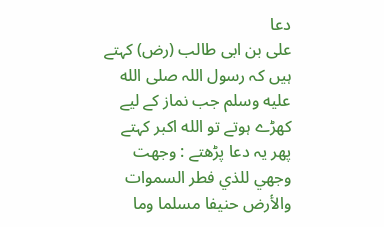دعا
علی بن ابی طالب (رض) کہتے ہیں کہ رسول اللہ صلى الله عليه وسلم جب نماز کے لیے کھڑے ہوتے تو الله اکبر کہتے پھر یہ دعا پڑھتے : وجهت وجهي للذي فطر السموات والأرض حنيفا مسلما وما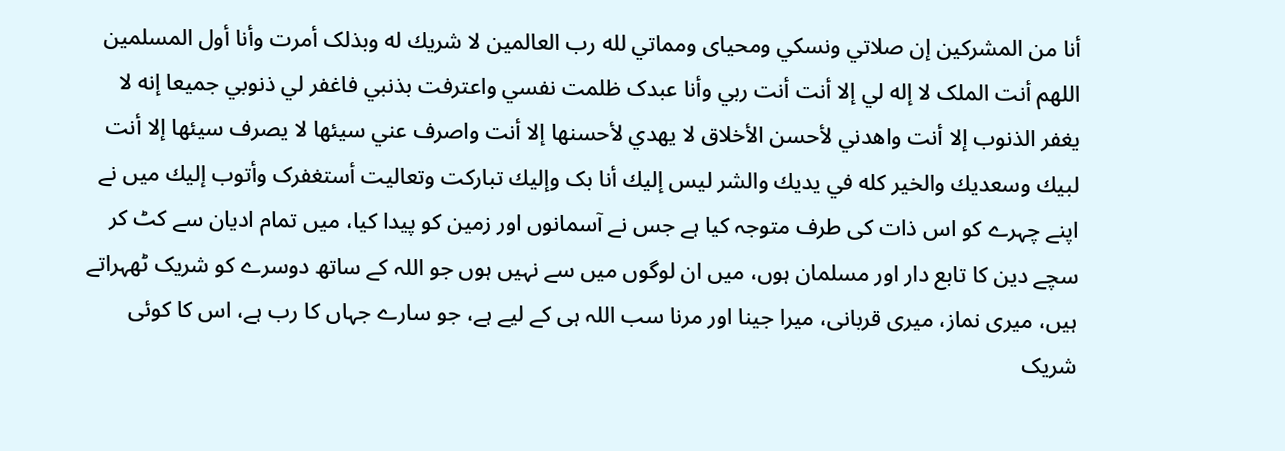أنا من المشرکين إن صلاتي ونسکي ومحياى ومماتي لله رب العالمين لا شريك له وبذلک أمرت وأنا أول المسلمين اللهم أنت الملک لا إله لي إلا أنت أنت ربي وأنا عبدک ظلمت نفسي واعترفت بذنبي فاغفر لي ذنوبي جميعا إنه لا يغفر الذنوب إلا أنت واهدني لأحسن الأخلاق لا يهدي لأحسنها إلا أنت واصرف عني سيئها لا يصرف سيئها إلا أنت لبيك وسعديك والخير كله في يديك والشر ليس إليك أنا بک وإليك تبارکت وتعاليت أستغفرک وأتوب إليك میں نے اپنے چہرے کو اس ذات کی طرف متوجہ کیا ہے جس نے آسمانوں اور زمین کو پیدا کیا، میں تمام ادیان سے کٹ کر سچے دین کا تابع دار اور مسلمان ہوں، میں ان لوگوں میں سے نہیں ہوں جو اللہ کے ساتھ دوسرے کو شریک ٹھہراتے ہیں، میری نماز، میری قربانی، میرا جینا اور مرنا سب اللہ ہی کے لیے ہے، جو سارے جہاں کا رب ہے، اس کا کوئی شریک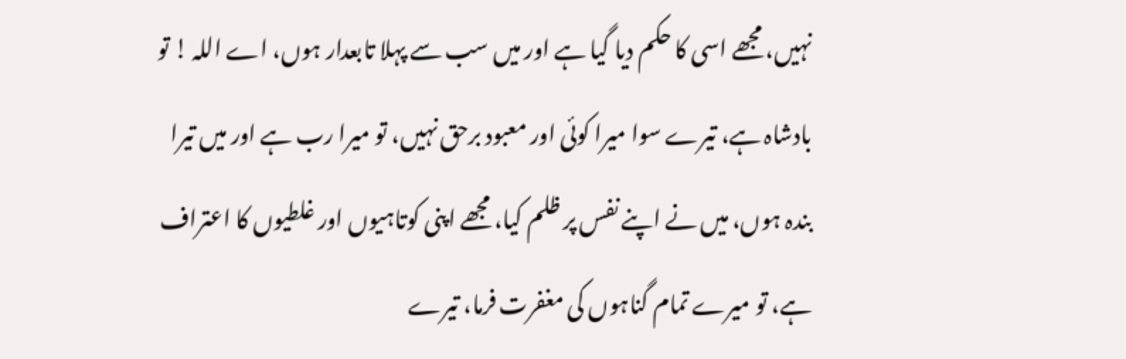نہیں، مجھے اسی کا حکم دیا گیا ہے اور میں سب سے پہلا تابعدار ہوں، اے اللہ ! تو بادشاہ ہے، تیرے سوا میرا کوئی اور معبود برحق نہیں، تو میرا رب ہے اور میں تیرا بندہ ہوں، میں نے اپنے نفس پر ظلم کیا، مجھے اپنی کوتاہیوں اور غلطیوں کا اعتراف ہے، تو میرے تمام گناہوں کی مغفرت فرما، تیرے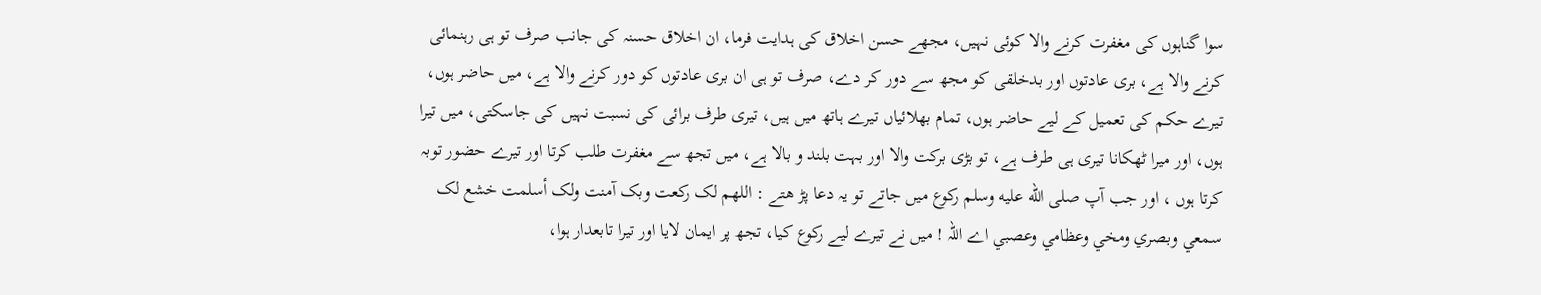سوا گناہوں کی مغفرت کرنے والا کوئی نہیں، مجھے حسن اخلاق کی ہدایت فرما، ان اخلاق حسنہ کی جانب صرف تو ہی رہنمائی کرنے والا ہے، بری عادتوں اور بدخلقی کو مجھ سے دور کر دے، صرف تو ہی ان بری عادتوں کو دور کرنے والا ہے، میں حاضر ہوں، تیرے حکم کی تعمیل کے لیے حاضر ہوں، تمام بھلائیاں تیرے ہاتھ میں ہیں، تیری طرف برائی کی نسبت نہیں کی جاسکتی، میں تیرا ہوں، اور میرا ٹھکانا تیری ہی طرف ہے، تو بڑی برکت والا اور بہت بلند و بالا ہے، میں تجھ سے مغفرت طلب کرتا اور تیرے حضور توبہ کرتا ہوں ، اور جب آپ صلى الله عليه وسلم رکوع میں جاتے تو یہ دعا پڑ ھتے : اللهم لک رکعت وبک آمنت ولک أسلمت خشع لک سمعي وبصري ومخي وعظامي وعصبي اے اللہ ! میں نے تیرے لیے رکوع کیا، تجھ پر ایمان لایا اور تیرا تابعدار ہوا،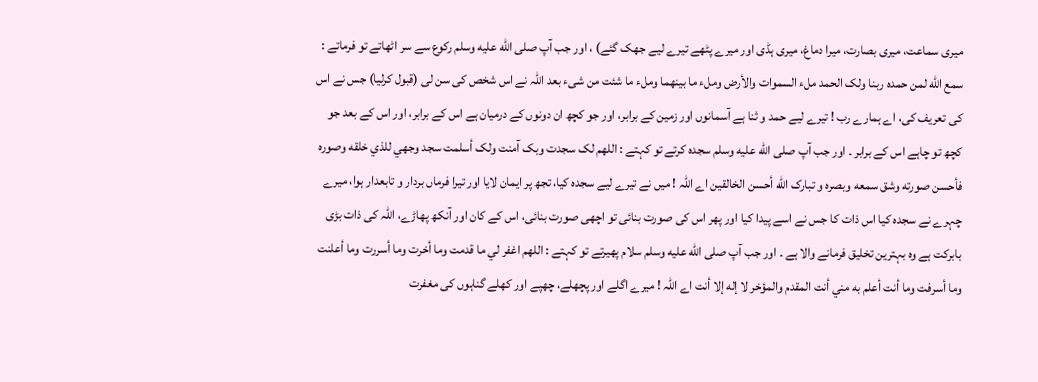میری سماعت، میری بصارت، میرا دماغ، میری ہڈی اور میرے پٹھے تیرے لیے جھک گئے) ، اور جب آپ صلى الله عليه وسلم رکوع سے سر اٹھاتے تو فرماتے : سمع الله لمن حمده ربنا ولک الحمد ملء السموات والأرض وملء ما بينهما وملء ما شئت من شىء بعد اللہ نے اس شخص کی سن لی (قبول کرلیا) جس نے اس کی تعریف کی، اے ہمارے رب ! تیرے لیے حمد و ثنا ہے آسمانوں اور زمین کے برابر، اور جو کچھ ان دونوں کے درمیان ہے اس کے برابر، اور اس کے بعد جو کچھ تو چاہے اس کے برابر ۔ اور جب آپ صلى الله عليه وسلم سجدہ کرتے تو کہتے : اللهم لک سجدت وبک آمنت ولک أسلمت سجد وجهي للذي خلقه وصوره فأحسن صورته وشق سمعه وبصره و تبارک الله أحسن الخالقين اے اللہ ! میں نے تیرے لیے سجدہ کیا، تجھ پر ایمان لایا اور تیرا فرماں بردار و تابعدار ہوا، میرے چہرے نے سجدہ کیا اس ذات کا جس نے اسے پیدا کیا اور پھر اس کی صورت بنائی تو اچھی صورت بنائی، اس کے کان اور آنکھ پھاڑے، اللہ کی ذات بڑی بابرکت ہے وہ بہترین تخلیق فرمانے والا ہے ۔ اور جب آپ صلى الله عليه وسلم سلام پھیرتے تو کہتے : اللهم اغفر لي ما قدمت وما أخرت وما أسررت وما أعلنت وما أسرفت وما أنت أعلم به مني أنت المقدم والمؤخر لا إله إلا أنت اے اللہ ! میرے اگلے اور پچھلے، چھپے اور کھلے گناہوں کی مغفرت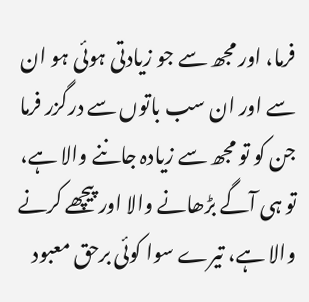فرما، اور مجھ سے جو زیادتی ہوئی ہو ان سے اور ان سب باتوں سے درگزر فرما جن کو تو مجھ سے زیادہ جاننے والا ہے، تو ہی آگے بڑھانے والا اور پیچھے کرنے والا ہے، تیرے سوا کوئی برحق معبود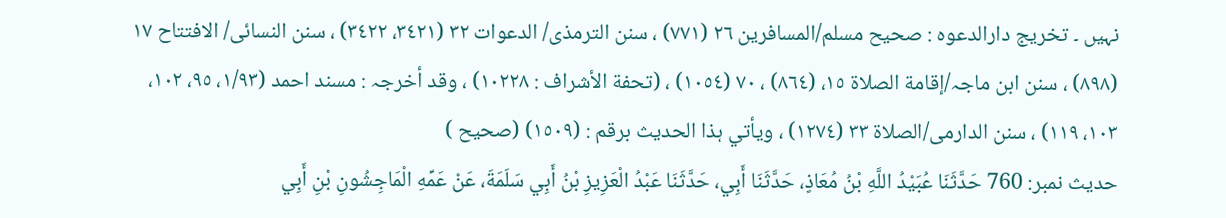نہیں ۔ تخریج دارالدعوہ : صحیح مسلم/المسافرین ٢٦ (٧٧١) ، سنن الترمذی/ الدعوات ٣٢ (٣٤٢١، ٣٤٢٢) ، سنن النسائی/ الافتتاح ١٧ (٨٩٨) ، سنن ابن ماجہ/إقامة الصلاة ١٥، (٨٦٤) ، ٧٠ (١٠٥٤) ، (تحفة الأشراف : ١٠٢٢٨) ، وقد أخرجہ : مسند احمد (١/٩٣، ٩٥، ١٠٢، ١٠٣، ١١٩) ، سنن الدارمی/الصلاة ٣٣ (١٢٧٤) ، ویأتي ہذا الحدیث برقم : (١٥٠٩) (صحیح )
حدیث نمبر: 760 حَدَّثَنَا عُبَيْدُ اللَّهِ بْنُ مُعَاذٍ، حَدَّثَنَا أَبِي، حَدَّثَنَا عَبْدُ الْعَزِيزِ بْنُ أَبِي سَلَمَةَ، عَنْ عَمِّهِ الْمَاجِشُونِ بْنِ أَبِي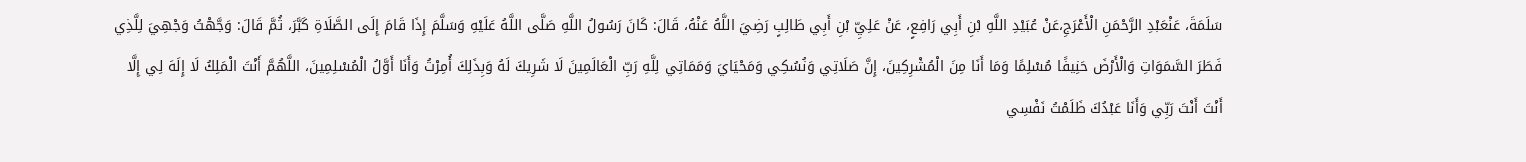سَلَمَةَ، عَنْعَبْدِ الرَّحْمَنِ الْأَعْرَجِ،عَنْ عُبَيْدِ اللَّهِ بْنِ أَبِي رَافِعٍ، عَنْ عَلِيِّ بْنِ أَبِي طَالِبٍ رَضِيَ اللَّهُ عَنْهُ، قَالَ: كَانَ رَسُولُ اللَّهِ صَلَّى اللَّهُ عَلَيْهِ وَسَلَّمَ إِذَا قَامَ إِلَى الصَّلَاةِ كَبَّرَ، ثُمَّ قَالَ: وَجَّهْتُ وَجْهِيَ لِلَّذِي فَطَرَ السَّمَوَاتِ وَالْأَرْضَ حَنِيفًا مُسْلِمًا وَمَا أَنَا مِنَ الْمُشْرِكِينَ، إِنَّ صَلَاتِي وَنُسُكِي وَمَحْيَايَ وَمَمَاتِي لِلَّهِ رَبِّ الْعَالَمِينَ لَا شَرِيكَ لَهُ وَبِذَلِكَ أُمِرْتُ وَأَنَا أَوَّلُ الْمُسْلِمِينَ، اللَّهُمَّ أَنْتَ الْمَلِكُ لَا إِلَهَ لِي إِلَّا أَنْتَ أَنْتَ رَبِّي وَأَنَا عَبْدُكَ ظَلَمْتُ نَفْسِي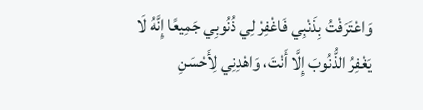وَاعْتَرَفْتُ بِذَنْبِي فَاغْفِرْ لِي ذُنُوبِي جَمِيعًا إِنَّهُ لَا يَغْفِرُ الذُّنُوبَ إِلَّا أَنْتَ، وَاهْدِنِي لِأَحْسَنِ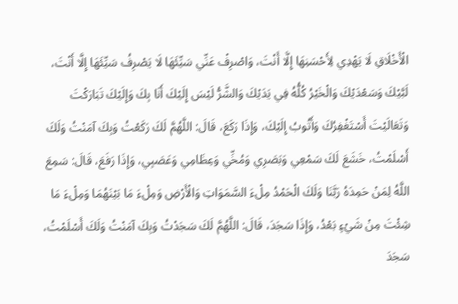الْأَخْلَاقِ لَا يَهْدِي لِأَحْسَنِهَا إِلَّا أَنْتَ، وَاصْرِفْ عَنِّي سَيِّئَهَا لَا يَصْرِفُ سَيِّئَهَا إِلَّا أَنْتَ، لَبَّيْكَ وَسَعْدَيْكَ وَالْخَيْرُ كُلُّهُ فِي يَدَيْكَ وَالشَّرُّ لَيْسَ إِلَيْكَ أَنَا بِكَ وَإِلَيْكَ تَبَارَكْتَ وَتَعَالَيْتَ أَسْتَغْفِرُكَ وَأَتُوبُ إِلَيْكَ، وَإِذَا رَكَعَ، قَالَ: اللَّهُمَّ لَكَ رَكَعْتُ وَبِكَ آمَنْتُ وَلَكَ أَسْلَمْتُ، خَشَعَ لَكَ سَمْعِي وَبَصَرِي وَمُخِّي وَعِظَامِي وَعَصَبِي، وَإِذَا رَفَعَ، قَالَ: سَمِعَ اللَّهُ لِمَنْ حَمِدَهُ رَبَّنَا وَلَكَ الْحَمْدُ مِلْءَ السَّمَوَاتِ وَالْأَرْضِ وَمِلْءَ مَا بَيْنَهُمَا وَمِلْءَ مَا شِئْتَ مِنْ شَيْءٍ بَعْدُ، وَإِذَا سَجَدَ، قَالَ: اللَّهُمَّ لَكَ سَجَدْتُ وَبِكَ آمَنْتُ وَلَكَ أَسْلَمْتُ، سَجَدَ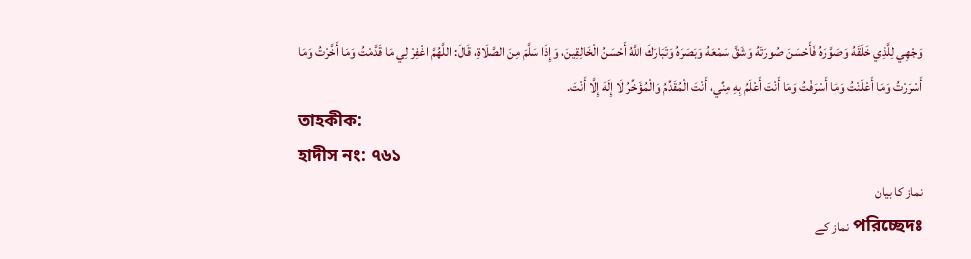وَجْهِي لِلَّذِي خَلَقَهُ وَصَوَّرَهُ فَأَحْسَنَ صُورَتَهُ وَشَقَّ سَمْعَهُ وَبَصَرَهُ وَتَبَارَكَ اللَّهُ أَحْسَنُ الْخَالِقِينَ، وَإِذَا سَلَّمَ مِنَ الصَّلَاةِ، قَالَ: اللَّهُمَّ اغْفِرْ لِي مَا قَدَّمْتُ وَمَا أَخَّرْتُ وَمَا أَسْرَرْتُ وَمَا أَعْلَنْتُ وَمَا أَسْرَفْتُ وَمَا أَنْتَ أَعْلَمُ بِهِ مِنِّي، أَنْتَ الْمُقَدِّمُ وَالْمُؤَخِّرُ لَا إِلَهَ إِلَّا أَنْتَ.
তাহকীক:
হাদীস নং: ৭৬১
نماز کا بیان
পরিচ্ছেদঃ نماز کے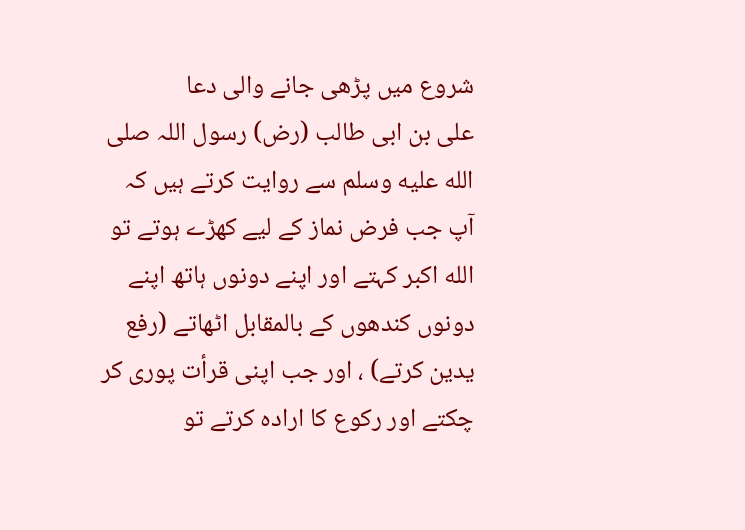شروع میں پڑھی جانے والی دعا
علی بن ابی طالب (رض) رسول اللہ صلى الله عليه وسلم سے روایت کرتے ہیں کہ آپ جب فرض نماز کے لیے کھڑے ہوتے تو الله اکبر کہتے اور اپنے دونوں ہاتھ اپنے دونوں کندھوں کے بالمقابل اٹھاتے (رفع یدین کرتے) ، اور جب اپنی قرأت پوری کر چکتے اور رکوع کا ارادہ کرتے تو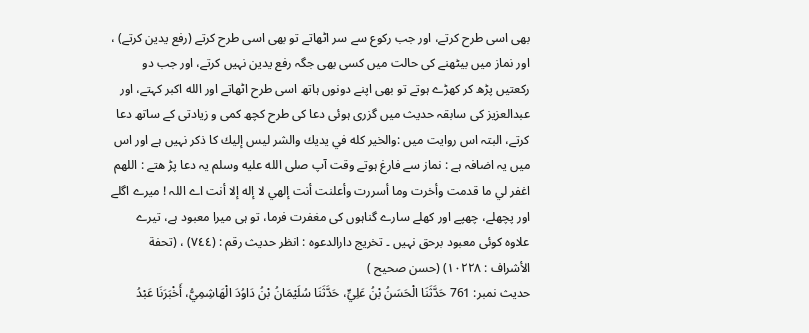بھی اسی طرح کرتے، اور جب رکوع سے سر اٹھاتے تو بھی اسی طرح کرتے (رفع یدین کرتے) ، اور نماز میں بیٹھنے کی حالت میں کسی بھی جگہ رفع یدین نہیں کرتے، اور جب دو رکعتیں پڑھ کر کھڑے ہوتے تو بھی اپنے دونوں ہاتھ اسی طرح اٹھاتے اور الله اکبر کہتے، اور عبدالعزیز کی سابقہ حدیث میں گزری ہوئی دعا کی طرح کچھ کمی و زیادتی کے ساتھ دعا کرتے، البتہ اس روایت میں :والخير كله في يديك والشر ليس إليك کا ذکر نہیں ہے اور اس میں یہ اضافہ ہے : نماز سے فارغ ہوتے وقت آپ صلى الله عليه وسلم یہ دعا پڑ ھتے : اللهم اغفر لي ما قدمت وأخرت وما أسررت وأعلنت أنت إلهي لا إله إلا أنت اے اللہ ! میرے اگلے اور پچھلے، چھپے اور کھلے سارے گناہوں کی مغفرت فرما، تو ہی میرا معبود ہے، تیرے علاوہ کوئی معبود برحق نہیں ۔ تخریج دارالدعوہ : انظر حدیث رقم : (٧٤٤) ، (تحفة الأشراف : ١٠٢٢٨) (حسن صحیح )
حدیث نمبر: 761 حَدَّثَنَا الْحَسَنُ بْنُ عَلِيٍّ، حَدَّثَنَا سُلَيْمَانُ بْنُ دَاوُدَ الْهَاشِمِيُّ، أَخْبَرَنَا عَبْدُ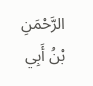الرَّحْمَنِ بْنُ أَبِي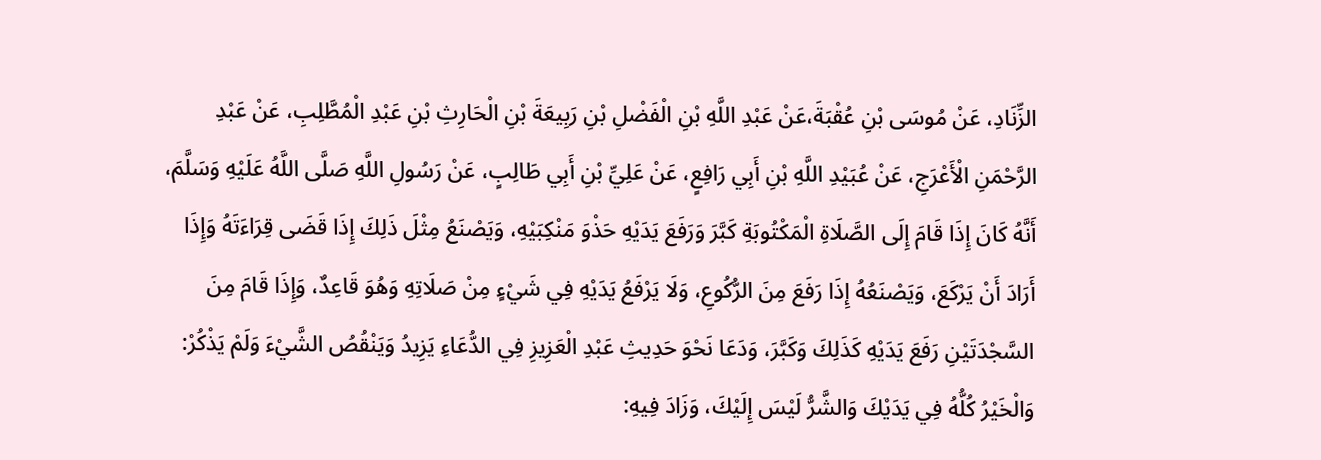الزِّنَادِ، عَنْ مُوسَى بْنِ عُقْبَةَ،عَنْ عَبْدِ اللَّهِ بْنِ الْفَضْلِ بْنِ رَبِيعَةَ بْنِ الْحَارِثِ بْنِ عَبْدِ الْمُطَّلِبِ، عَنْ عَبْدِ الرَّحْمَنِ الْأَعْرَجِ، عَنْ عُبَيْدِ اللَّهِ بْنِ أَبِي رَافِعٍ، عَنْ عَلِيِّ بْنِ أَبِي طَالِبٍ، عَنْ رَسُولِ اللَّهِ صَلَّى اللَّهُ عَلَيْهِ وَسَلَّمَ، أَنَّهُ كَانَ إِذَا قَامَ إِلَى الصَّلَاةِ الْمَكْتُوبَةِ كَبَّرَ وَرَفَعَ يَدَيْهِ حَذْوَ مَنْكِبَيْهِ، وَيَصْنَعُ مِثْلَ ذَلِكَ إِذَا قَضَى قِرَاءَتَهُ وَإِذَا أَرَادَ أَنْ يَرْكَعَ، وَيَصْنَعُهُ إِذَا رَفَعَ مِنَ الرُّكُوعِ، وَلَا يَرْفَعُ يَدَيْهِ فِي شَيْءٍ مِنْ صَلَاتِهِ وَهُوَ قَاعِدٌ، وَإِذَا قَامَ مِنَ السَّجْدَتَيْنِ رَفَعَ يَدَيْهِ كَذَلِكَ وَكَبَّرَ، وَدَعَا نَحْوَ حَدِيثِ عَبْدِ الْعَزِيزِ فِي الدُّعَاءِ يَزِيدُ وَيَنْقُصُ الشَّيْءَ وَلَمْ يَذْكُرْ: وَالْخَيْرُ كُلُّهُ فِي يَدَيْكَ وَالشَّرُّ لَيْسَ إِلَيْكَ، وَزَادَ فِيهِ: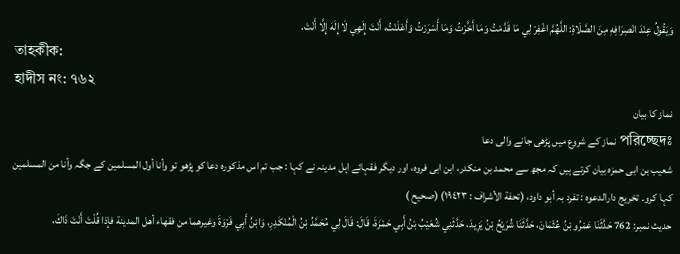وَيَقُولُ عِنْدَ انْصِرَافِهِ مِنَ الصَّلَاةِ: اللَّهُمَّ اغْفِرْ لِي مَا قَدَّمْتُ وَمَا أَخَّرْتُ وَمَا أَسْرَرْتُ وَأَعْلَنْتُ، أَنْتَ إِلَهِي لَا إِلَهَ إِلَّا أَنْتَ.
তাহকীক:
হাদীস নং: ৭৬২
نماز کا بیان
পরিচ্ছেদঃ نماز کے شروع میں پڑھی جانے والی دعا
شعیب بن ابی حمزہ بیان کرتے ہیں کہ مجھ سے محمد بن منکدر، ابن ابی فروہ، اور دیگر فقہائے اہل مدینہ نے کہا : جب تم اس مذکورہ دعا کو پڑھو تو وأنا أول المسلمين کے جگہ وأنا من المسلمين کہا کرو۔ تخریج دارالدعوہ : تفرد بہ أبو داود، (تحفة الأشراف : ١٩٤٢٣) (صحیح )
حدیث نمبر: 762 حَدَّثَنَا عَمْرُو بْنُ عُثْمَانَ، حَدَّثَنَا شُرَيْحُ بْنُ يَزِيدَ، حَدَّثَنِي شُعَيْبُ بْنُ أَبِي حَمْزَةَ، قَالَ: قَالَ لِي مُحَمَّدُ بْنُ الْمُنْكَدِرِ، وَابْنُ أَبِي فَرْوَةَ وغيرهما من فقهاء أهل المدينة فإذا قُلْتَ أَنْتَ ذَاكَ،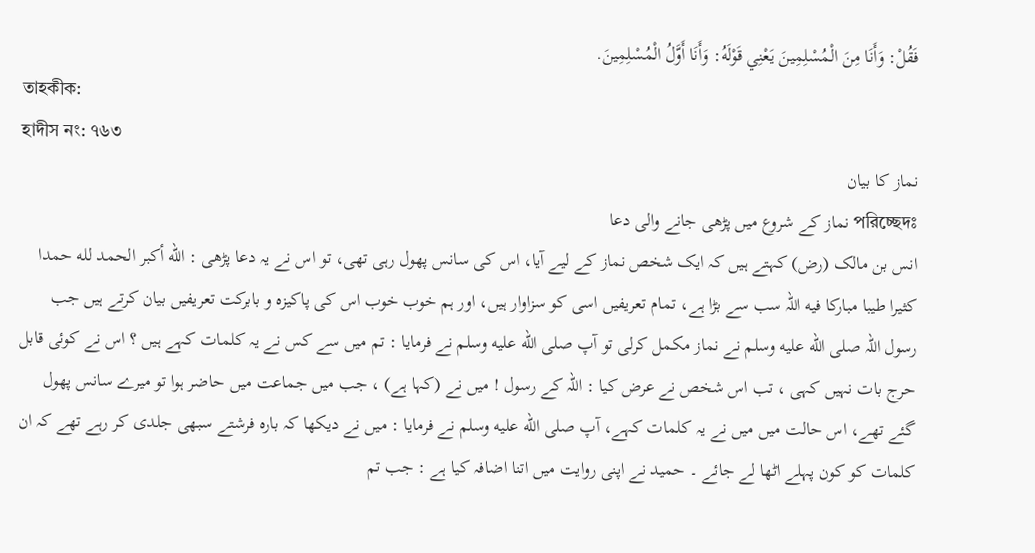فَقُلْ: وَأَنَا مِنَ الْمُسْلِمِينَ يَعْنِي قَوْلَهُ: وَأَنَا أَوَّلُ الْمُسْلِمِينَ.
তাহকীক:
হাদীস নং: ৭৬৩
نماز کا بیان
পরিচ্ছেদঃ نماز کے شروع میں پڑھی جانے والی دعا
انس بن مالک (رض) کہتے ہیں کہ ایک شخص نماز کے لیے آیا، اس کی سانس پھول رہی تھی، تو اس نے یہ دعا پڑھی : الله أكبر الحمد لله حمدا کثيرا طيبا مبارکا فيه اللہ سب سے بڑا ہے، تمام تعریفیں اسی کو سزاوار ہیں، اور ہم خوب خوب اس کی پاکیزہ و بابرکت تعریفیں بیان کرتے ہیں جب رسول اللہ صلى الله عليه وسلم نے نماز مکمل کرلی تو آپ صلى الله عليه وسلم نے فرمایا : تم میں سے کس نے یہ کلمات کہے ہیں ؟ اس نے کوئی قابل حرج بات نہیں کہی ، تب اس شخص نے عرض کیا : اللہ کے رسول ! میں نے (کہا ہے) ، جب میں جماعت میں حاضر ہوا تو میرے سانس پھول گئے تھے، اس حالت میں میں نے یہ کلمات کہے، آپ صلى الله عليه وسلم نے فرمایا : میں نے دیکھا کہ بارہ فرشتے سبھی جلدی کر رہے تھے کہ ان کلمات کو کون پہلے اٹھا لے جائے ۔ حمید نے اپنی روایت میں اتنا اضافہ کیا ہے : جب تم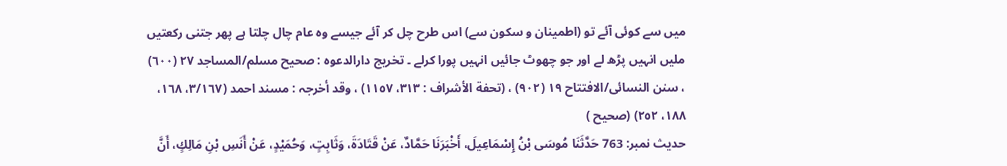میں سے کوئی آئے تو (اطمینان و سکون سے) اس طرح چل کر آئے جیسے وہ عام چال چلتا ہے پھر جتنی رکعتیں ملیں انہیں پڑھ لے اور جو چھوٹ جائیں انہیں پورا کرلے ۔ تخریج دارالدعوہ : صحیح مسلم/المساجد ٢٧ (٦٠٠) ، سنن النسائی/الافتتاح ١٩ (٩٠٢) ، (تحفة الأشراف : ٣١٣، ١١٥٧) ، وقد أخرجہ : مسند احمد (٣/١٦٧، ١٦٨، ١٨٨، ٢٥٢) (صحیح )
حدیث نمبر: 763 حَدَّثَنَا مُوسَى بْنُ إِسْمَاعِيلَ، أَخْبَرَنَا حَمَّادٌ، عَنْ قَتَادَةَ، وَثَابِتٍ، وَحُمَيْدٍ، عَنْ أَنَسِ بْنِ مَالِكٍ، أَنَّ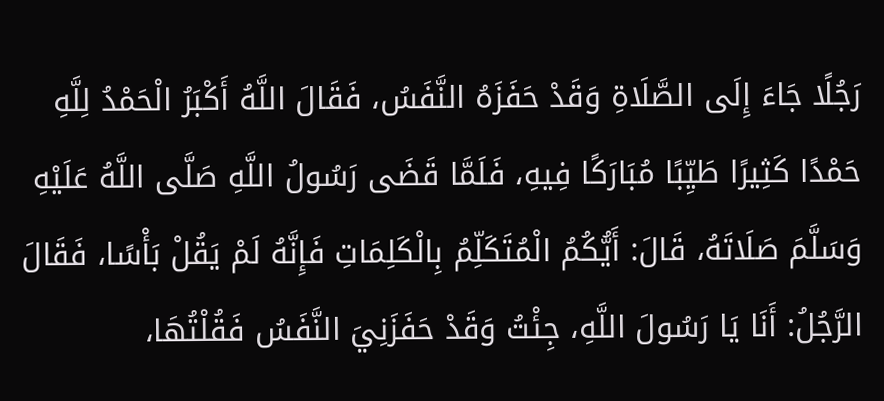رَجُلًا جَاءَ إِلَى الصَّلَاةِ وَقَدْ حَفَزَهُ النَّفَسُ، فَقَالَ اللَّهُ أَكْبَرُ الْحَمْدُ لِلَّهِ حَمْدًا كَثِيرًا طَيِّبًا مُبَارَكًا فِيهِ، فَلَمَّا قَضَى رَسُولُ اللَّهِ صَلَّى اللَّهُ عَلَيْهِ وَسَلَّمَ صَلَاتَهُ، قَالَ: أَيُّكُمُ الْمُتَكَلِّمُ بِالْكَلِمَاتِ فَإِنَّهُ لَمْ يَقُلْ بَأْسًا، فَقَالَ الرَّجُلُ: أَنَا يَا رَسُولَ اللَّهِ، جِئْتُ وَقَدْ حَفَزَنِيَ النَّفَسُ فَقُلْتُهَا،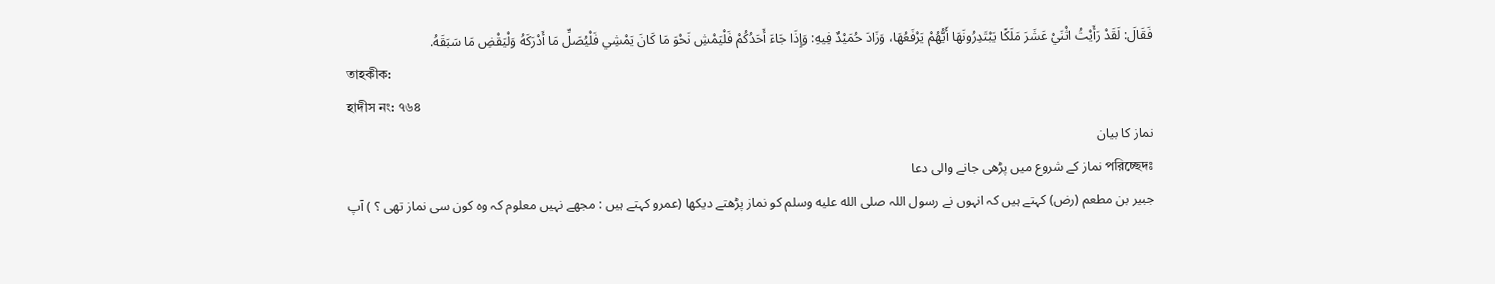فَقَالَ: لَقَدْ رَأَيْتُ اثْنَيْ عَشَرَ مَلَكًا يَبْتَدِرُونَهَا أَيُّهُمْ يَرْفَعُهَا، وَزَادَ حُمَيْدٌ فِيهِ: وَإِذَا جَاءَ أَحَدُكُمْ فَلْيَمْشِ نَحْوَ مَا كَانَ يَمْشِي فَلْيُصَلِّ مَا أَدْرَكَهُ وَلْيَقْضِ مَا سَبَقَهُ.
তাহকীক:
হাদীস নং: ৭৬৪
نماز کا بیان
পরিচ্ছেদঃ نماز کے شروع میں پڑھی جانے والی دعا
جبیر بن مطعم (رض) کہتے ہیں کہ انہوں نے رسول اللہ صلى الله عليه وسلم کو نماز پڑھتے دیکھا (عمرو کہتے ہیں : مجھے نہیں معلوم کہ وہ کون سی نماز تھی ؟ ) آپ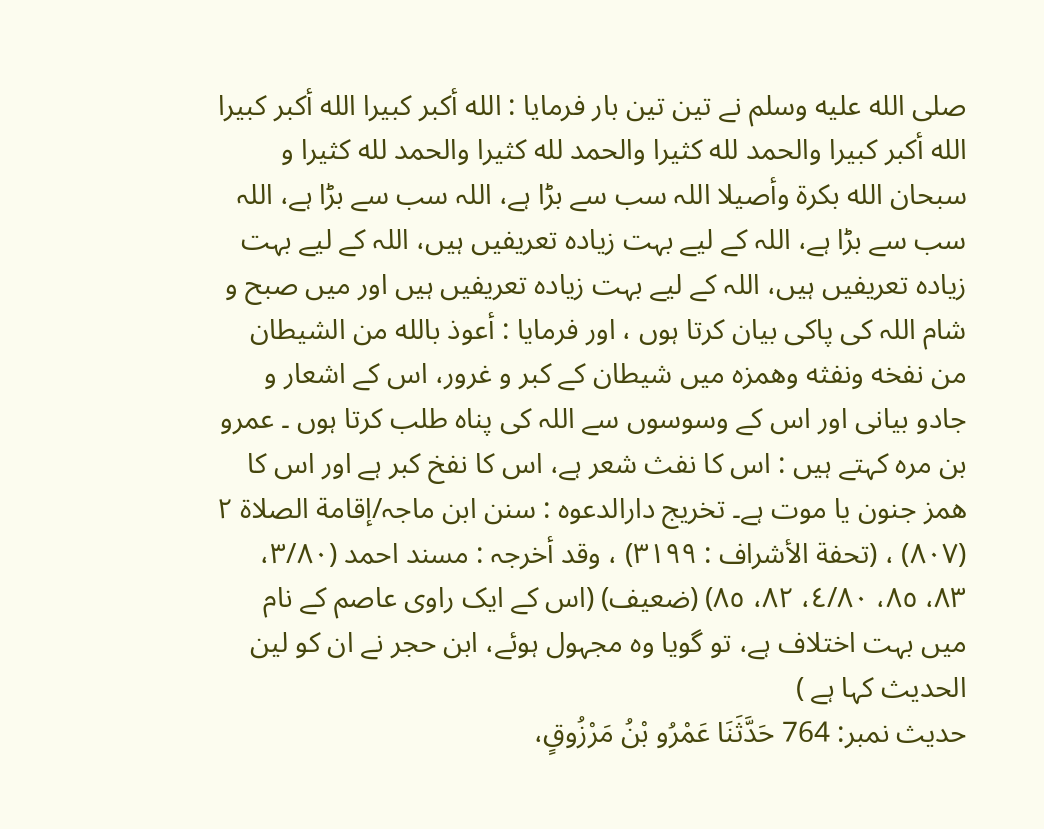صلى الله عليه وسلم نے تین تین بار فرمایا : الله أكبر کبيرا الله أكبر کبيرا الله أكبر کبيرا والحمد لله كثيرا والحمد لله كثيرا والحمد لله كثيرا و سبحان الله بكرة وأصيلا اللہ سب سے بڑا ہے، اللہ سب سے بڑا ہے، اللہ سب سے بڑا ہے، اللہ کے لیے بہت زیادہ تعریفیں ہیں، اللہ کے لیے بہت زیادہ تعریفیں ہیں، اللہ کے لیے بہت زیادہ تعریفیں ہیں اور میں صبح و شام اللہ کی پاکی بیان کرتا ہوں ، اور فرمایا : أعوذ بالله من الشيطان من نفخه ونفثه وهمزه میں شیطان کے کبر و غرور، اس کے اشعار و جادو بیانی اور اس کے وسوسوں سے اللہ کی پناہ طلب کرتا ہوں ۔ عمرو بن مرہ کہتے ہیں : اس کا نفث شعر ہے، اس کا نفخ کبر ہے اور اس کا همز جنون یا موت ہے۔ تخریج دارالدعوہ : سنن ابن ماجہ/إقامة الصلاة ٢ (٨٠٧) ، (تحفة الأشراف : ٣١٩٩) ، وقد أخرجہ : مسند احمد (٣/٨٠، ٨٣، ٨٥، ٤/٨٠، ٨٢، ٨٥) (ضعیف) (اس کے ایک راوی عاصم کے نام میں بہت اختلاف ہے، تو گویا وہ مجہول ہوئے، ابن حجر نے ان کو لین الحدیث کہا ہے )
حدیث نمبر: 764 حَدَّثَنَا عَمْرُو بْنُ مَرْزُوقٍ،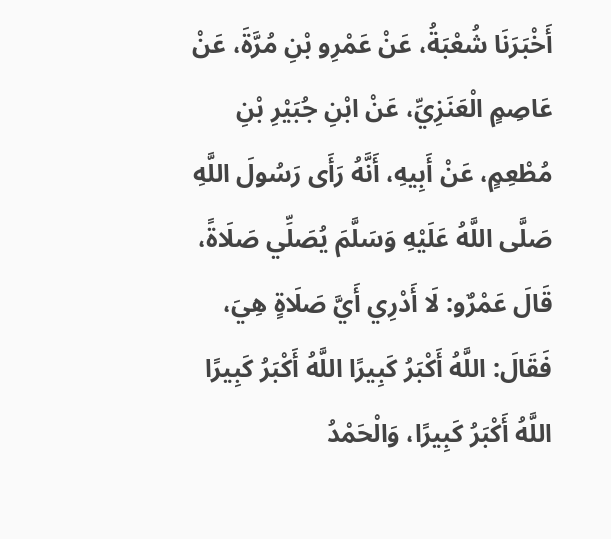أَخْبَرَنَا شُعْبَةُ، عَنْ عَمْرِو بْنِ مُرَّةَ، عَنْ عَاصِمٍ الْعَنَزِيِّ، عَنْ ابْنِ جُبَيْرِ بْنِ مُطْعِمٍ، عَنْ أَبِيهِ، أَنَّهُ رَأَى رَسُولَ اللَّهِ صَلَّى اللَّهُ عَلَيْهِ وَسَلَّمَ يُصَلِّي صَلَاةً، قَالَ عَمْرٌو: لَا أَدْرِي أَيَّ صَلَاةٍ هِيَ، فَقَالَ: اللَّهُ أَكْبَرُ كَبِيرًا اللَّهُ أَكْبَرُ كَبِيرًا اللَّهُ أَكْبَرُ كَبِيرًا، وَالْحَمْدُ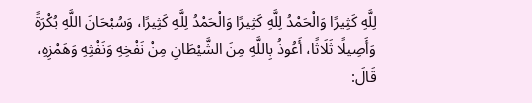لِلَّهِ كَثِيرًا وَالْحَمْدُ لِلَّهِ كَثِيرًا وَالْحَمْدُ لِلَّهِ كَثِيرًا، وَسُبْحَانَ اللَّهِ بُكْرَةً وَأَصِيلًا ثَلَاثًا، أَعُوذُ بِاللَّهِ مِنَ الشَّيْطَانِ مِنْ نَفْخِهِ وَنَفْثِهِ وَهَمْزِهِ، قَالَ: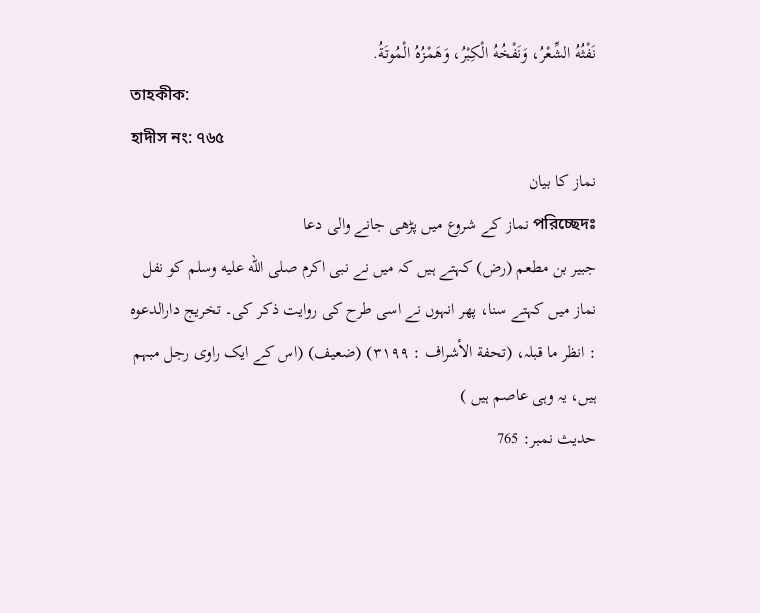نَفْثُهُ الشِّعْرُ، وَنَفْخُهُ الْكِبْرُ، وَهَمْزُهُ الْمُوتَةُ.
তাহকীক:
হাদীস নং: ৭৬৫
نماز کا بیان
পরিচ্ছেদঃ نماز کے شروع میں پڑھی جانے والی دعا
جبیر بن مطعم (رض) کہتے ہیں کہ میں نے نبی اکرم صلى الله عليه وسلم کو نفل نماز میں کہتے سنا، پھر انہوں نے اسی طرح کی روایت ذکر کی۔ تخریج دارالدعوہ : انظر ما قبلہ، (تحفة الأشراف : ٣١٩٩) (ضعیف) (اس کے ایک راوی رجل مبہم ہیں، یہ وہی عاصم ہیں )
حدیث نمبر: 765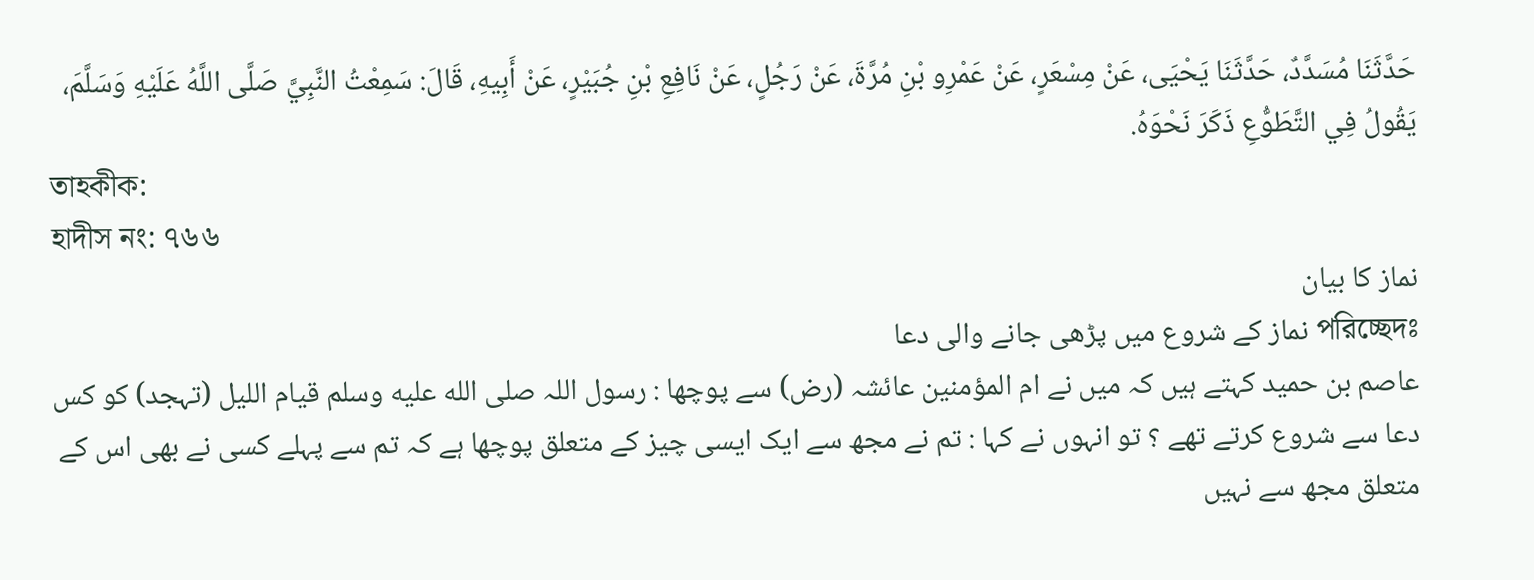حَدَّثَنَا مُسَدَّدٌ، حَدَّثَنَا يَحْيَى، عَنْ مِسْعَرٍ، عَنْ عَمْرِو بْنِ مُرَّةَ، عَنْ رَجُلٍ، عَنْ نَافِعِ بْنِ جُبَيْرٍ، عَنْ أَبِيهِ، قَالَ: سَمِعْتُ النَّبِيَّ صَلَّى اللَّهُ عَلَيْهِ وَسَلَّمَ، يَقُولُ فِي التَّطَوُّعِ ذَكَرَ نَحْوَهُ.
তাহকীক:
হাদীস নং: ৭৬৬
نماز کا بیان
পরিচ্ছেদঃ نماز کے شروع میں پڑھی جانے والی دعا
عاصم بن حمید کہتے ہیں کہ میں نے ام المؤمنین عائشہ (رض) سے پوچھا : رسول اللہ صلى الله عليه وسلم قیام اللیل (تہجد) کو کس دعا سے شروع کرتے تھے ؟ تو انہوں نے کہا : تم نے مجھ سے ایک ایسی چیز کے متعلق پوچھا ہے کہ تم سے پہلے کسی نے بھی اس کے متعلق مجھ سے نہیں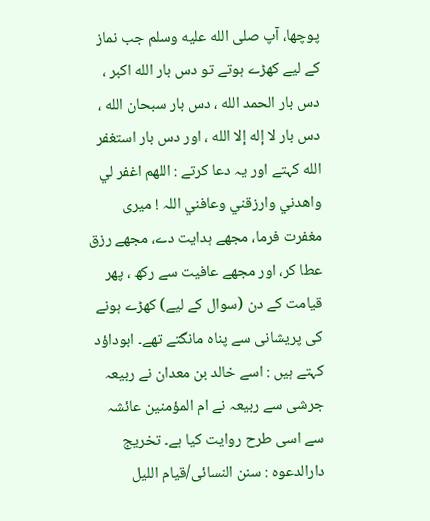پوچھا، آپ صلى الله عليه وسلم جب نماز کے لیے کھڑے ہوتے تو دس بار الله اکبر ، دس بار الحمد الله ، دس بار سبحان الله ، دس بار لا إله إلا الله ، اور دس بار استغفر الله کہتے اور یہ دعا کرتے : اللهم اغفر لي واهدني وارزقني وعافني اللہ ! میری مغفرت فرما، مجھے ہدایت دے، مجھے رزق عطا کر، اور مجھے عافیت سے رکھ ، پھر قیامت کے دن (سوال کے لیے) کھڑے ہونے کی پریشانی سے پناہ مانگتے تھے۔ ابوداؤد کہتے ہیں : اسے خالد بن معدان نے ربیعہ جرشی سے ربیعہ نے ام المؤمنین عائشہ سے اسی طرح روایت کیا ہے۔ تخریج دارالدعوہ : سنن النسائی/قیام اللیل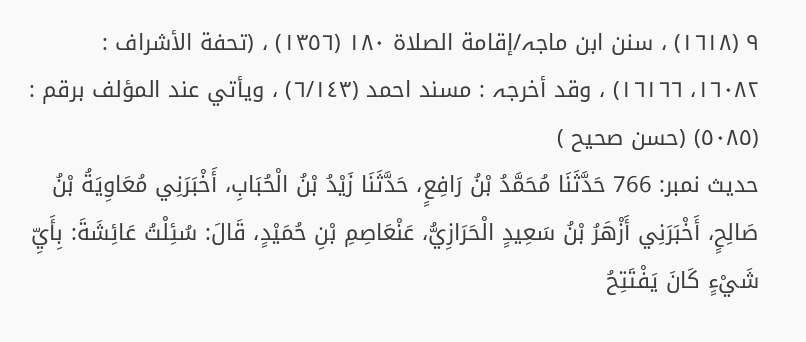٩ (١٦١٨) ، سنن ابن ماجہ/إقامة الصلاة ١٨٠ (١٣٥٦) ، (تحفة الأشراف : ١٦٠٨٢، ١٦١٦٦) ، وقد أخرجہ : مسند احمد (٦/١٤٣) ، ویأتي عند المؤلف برقم : (٥٠٨٥) (حسن صحیح )
حدیث نمبر: 766 حَدَّثَنَا مُحَمَّدُ بْنُ رَافِعٍ، حَدَّثَنَا زَيْدُ بْنُ الْحُبَابِ، أَخْبَرَنِي مُعَاوِيَةُ بْنُ صَالِحٍ، أَخْبَرَنِي أَزْهَرُ بْنُ سَعِيدٍ الْحَرَازِيُّ، عَنْعَاصِمِ بْنِ حُمَيْدٍ، قَالَ: سُئِلْتُ عَائِشَةَ: بِأَيِّ شَيْءٍ كَانَ يَفْتَتِحُ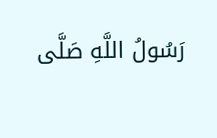رَسُولُ اللَّهِ صَلَّى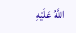اللَّهُ عَلَيْهِ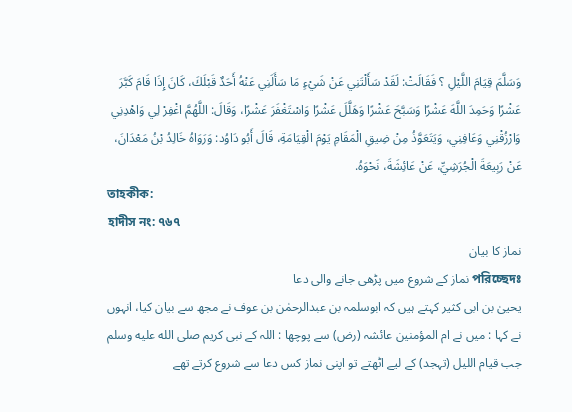وَسَلَّمَ قِيَامَ اللَّيْلِ ؟ فَقَالَتْ: لَقَدْ سَأَلْتَنِي عَنْ شَيْءٍ مَا سَأَلَنِي عَنْهُ أَحَدٌ قَبْلَكَ، كَانَ إِذَا قَامَ كَبَّرَ عَشْرًا وَحَمِدَ اللَّهَ عَشْرًا وَسَبَّحَ عَشْرًا وَهَلَّلَ عَشْرًا وَاسْتَغْفَرَ عَشْرًا، وَقَالَ: اللَّهُمَّ اغْفِرْ لِي وَاهْدِنِي وَارْزُقْنِي وَعَافِنِي، وَيَتَعَوَّذُ مِنْ ضِيقِ الْمَقَامِ يَوْمَ الْقِيَامَةِ، قَالَ أَبُو دَاوُد: وَرَوَاهُ خَالِدُ بْنُ مَعْدَانَ، عَنْ رَبِيعَةَ الْجُرَشِيِّ، عَنْ عَائِشَةَ، نَحْوَهُ.
তাহকীক:
হাদীস নং: ৭৬৭
نماز کا بیان
পরিচ্ছেদঃ نماز کے شروع میں پڑھی جانے والی دعا
یحییٰ بن ابی کثیر کہتے ہیں کہ ابوسلمہ بن عبدالرحمٰن بن عوف نے مجھ سے بیان کیا، انہوں نے کہا : میں نے ام المؤمنین عائشہ (رض) سے پوچھا : اللہ کے نبی کریم صلى الله عليه وسلم جب قیام اللیل (تہجد) کے لیے اٹھتے تو اپنی نماز کس دعا سے شروع کرتے تھے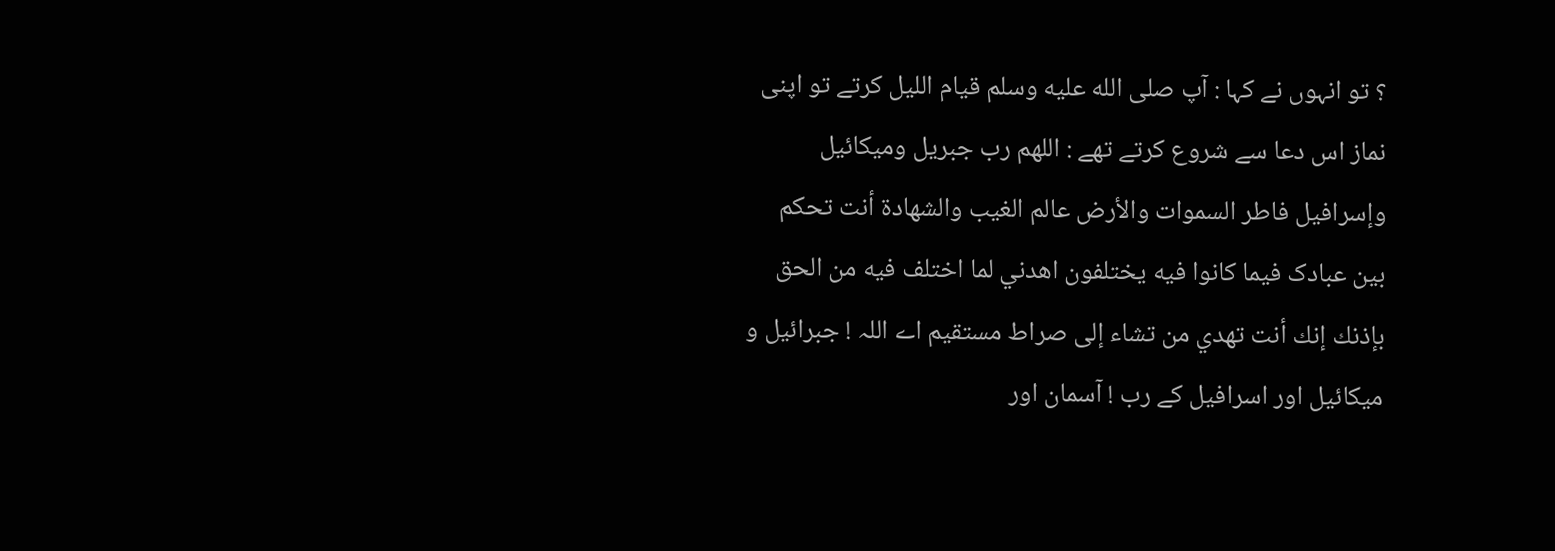؟ تو انہوں نے کہا : آپ صلى الله عليه وسلم قیام اللیل کرتے تو اپنی نماز اس دعا سے شروع کرتے تھے : اللهم رب جبريل وميكائيل وإسرافيل فاطر السموات والأرض عالم الغيب والشهادة أنت تحکم بين عبادک فيما کانوا فيه يختلفون اهدني لما اختلف فيه من الحق بإذنك إنك أنت تهدي من تشاء إلى صراط مستقيم اے اللہ ! جبرائیل و میکائیل اور اسرافیل کے رب ! آسمان اور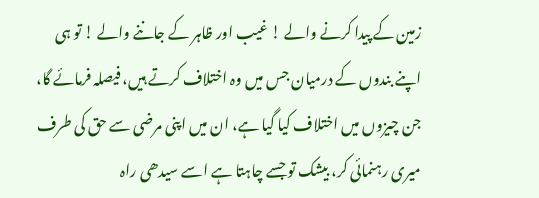زمین کے پیدا کرنے والے ! غیب اور ظاہر کے جاننے والے ! تو ہی اپنے بندوں کے درمیان جس میں وہ اختلاف کرتے ہیں، فیصلہ فرمائے گا، جن چیزوں میں اختلاف کیا گیا ہے، ان میں اپنی مرضی سے حق کی طرف میری رہنمائی کر، بیشک تو جسے چاہتا ہے اسے سیدھی راہ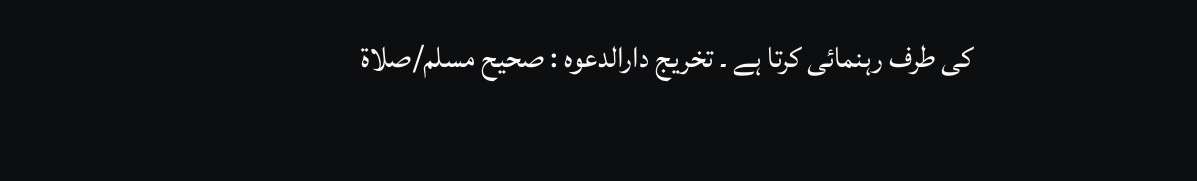کی طرف رہنمائی کرتا ہے ۔ تخریج دارالدعوہ : صحیح مسلم/صلاة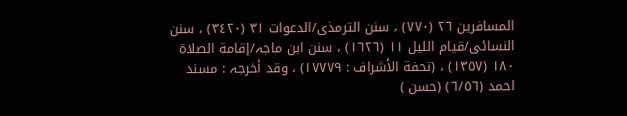المسافرین ٢٦ (٧٧٠) ، سنن الترمذی/الدعوات ٣١ (٣٤٢٠) ، سنن النسائی/قیام اللیل ١١ (١٦٢٦) ، سنن ابن ماجہ/إقامة الصلاة ١٨٠ (١٣٥٧) ، (تحفة الأشراف : ١٧٧٧٩) ، وقد أخرجہ : مسند احمد (٦/٥٦) (حسن )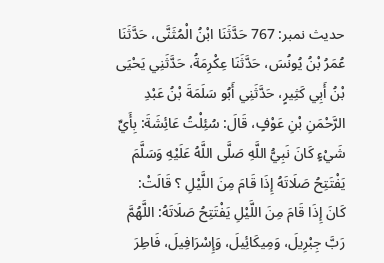حدیث نمبر: 767 حَدَّثَنَا ابْنُ الْمُثَنَّى، حَدَّثَنَا عُمَرُ بْنُ يُونُسَ، حَدَّثَنَا عِكْرِمَةُ، حَدَّثَنِي يَحْيَى بْنُ أَبِي كَثِيرٍ، حَدَّثَنِي أَبُو سَلَمَةَ بْنُ عَبْدِ الرَّحْمَنِ بْنِ عَوْفٍ، قَالَ: سُئِلْتُ عَائِشَةَ: بِأَيِّ شَيْءٍ كَانَ نَبِيُّ اللَّهِ صَلَّى اللَّهُ عَلَيْهِ وَسَلَّمَ يَفْتَتِحُ صَلَاتَهُ إِذَا قَامَ مِنَ اللَّيْلِ ؟ قَالَتْ: كَانَ إِذَا قَامَ مِنَ اللَّيْلِ يَفْتَتِحُ صَلَاتَهُ: اللَّهُمَّ رَبَّ جِبْرِيلَ، وَمِيكَائِيلَ، وَإِسْرَافِيلَ، فَاطِرَ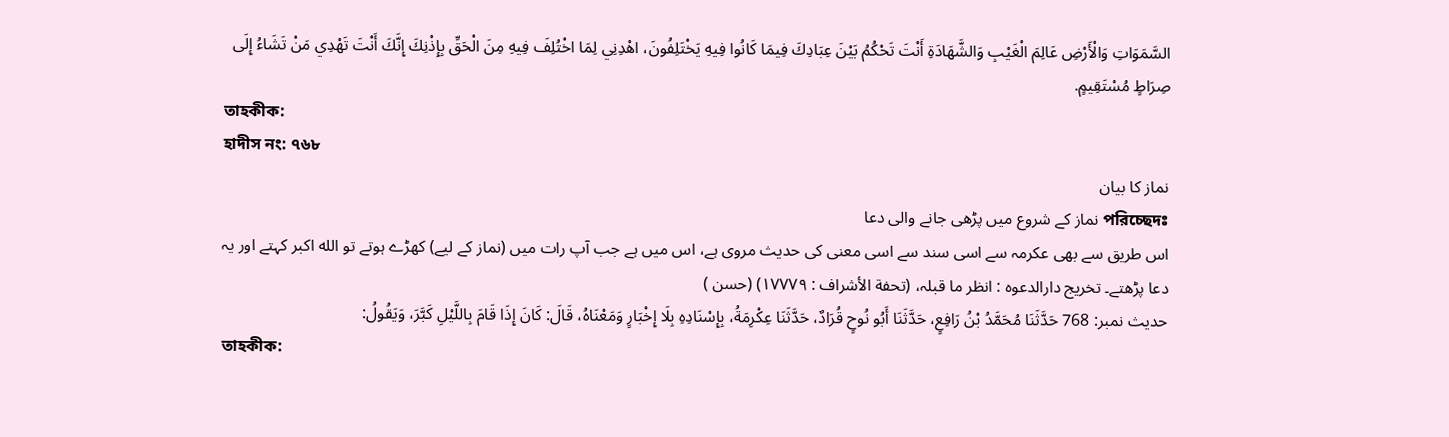السَّمَوَاتِ وَالْأَرْضِ عَالِمَ الْغَيْبِ وَالشَّهَادَةِ أَنْتَ تَحْكُمُ بَيْنَ عِبَادِكَ فِيمَا كَانُوا فِيهِ يَخْتَلِفُونَ، اهْدِنِي لِمَا اخْتُلِفَ فِيهِ مِنَ الْحَقِّ بِإِذْنِكَ إِنَّكَ أَنْتَ تَهْدِي مَنْ تَشَاءُ إِلَى صِرَاطٍ مُسْتَقِيمٍ.
তাহকীক:
হাদীস নং: ৭৬৮
نماز کا بیان
পরিচ্ছেদঃ نماز کے شروع میں پڑھی جانے والی دعا
اس طریق سے بھی عکرمہ سے اسی سند سے اسی معنی کی حدیث مروی ہے، اس میں ہے جب آپ رات میں (نماز کے لیے) کھڑے ہوتے تو الله اکبر کہتے اور یہ دعا پڑھتے۔ تخریج دارالدعوہ : انظر ما قبلہ، (تحفة الأشراف : ١٧٧٧٩) (حسن )
حدیث نمبر: 768 حَدَّثَنَا مُحَمَّدُ بْنُ رَافِعٍ، حَدَّثَنَا أَبُو نُوحٍ قُرَادٌ، حَدَّثَنَا عِكْرِمَةُ، بِإِسْنَادِهِ بِلَا إِخْبَارٍ وَمَعْنَاهُ، قَالَ: كَانَ إِذَا قَامَ بِاللَّيْلِ كَبَّرَ، وَيَقُولُ:
তাহকীক: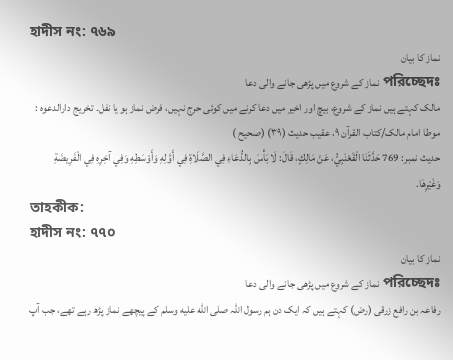হাদীস নং: ৭৬৯
نماز کا بیان
পরিচ্ছেদঃ نماز کے شروع میں پڑھی جانے والی دعا
مالک کہتے ہیں نماز کے شروع، بیچ اور اخیر میں دعا کرنے میں کوئی حرج نہیں، فرض نماز ہو یا نفل۔ تخریج دارالدعوہ : موطا امام مالک/کتاب القرآن ٩، عقیب حدیث (٣٩) (صحیح )
حدیث نمبر: 769 حَدَّثَنَا الْقَعْنَبِيُّ، عَنْ مَالِكٍ، قَالَ: لَا بَأْسَ بِالدُّعَاءِ فِي الصَّلَاةِ فِي أَوَّلِهِ وَأَوْسَطِهِ وَفِي آخِرِهِ فِي الْفَرِيضَةِ وَغَيْرِهَا.
তাহকীক:
হাদীস নং: ৭৭০
نماز کا بیان
পরিচ্ছেদঃ نماز کے شروع میں پڑھی جانے والی دعا
رفاعہ بن رافع زرقی (رض) کہتے ہیں کہ ایک دن ہم رسول اللہ صلى الله عليه وسلم کے پیچھے نماز پڑھ رہے تھے، جب آپ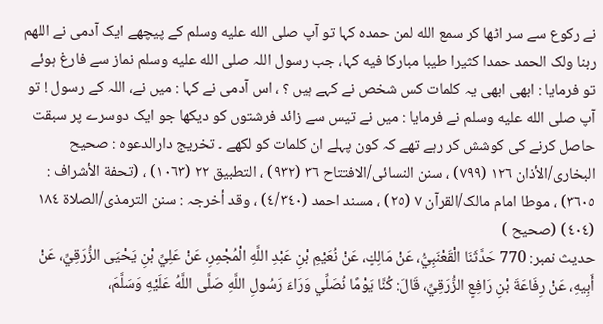نے رکوع سے سر اٹھا کر سمع الله لمن حمده کہا تو آپ صلى الله عليه وسلم کے پیچھے ایک آدمی نے اللهم ربنا ولک الحمد حمدا کثيرا طيبا مبارکا فيه کہا، جب رسول اللہ صلى الله عليه وسلم نماز سے فارغ ہوئے تو فرمایا : ابھی ابھی یہ کلمات کس شخص نے کہے ہیں ؟ ، اس آدمی نے کہا : میں نے، اللہ کے رسول ! تو آپ صلى الله عليه وسلم نے فرمایا : میں نے تیس سے زائد فرشتوں کو دیکھا جو ایک دوسرے پر سبقت حاصل کرنے کی کوشش کر رہے تھے کہ کون پہلے ان کلمات کو لکھے ۔ تخریج دارالدعوہ : صحیح البخاری/الأذان ١٢٦ (٧٩٩) ، سنن النسائی/الافتتاح ٣٦ (٩٣٢) ، التطبیق ٢٢ (١٠٦٣) ، (تحفة الأشراف : ٣٦٠٥) ، موطا امام مالک/القرآن ٧ (٢٥) ، مسند احمد (٤/٣٤٠) ، وقد أخرجہ : سنن الترمذی/الصلاة ١٨٤ (٤٠٤) (صحیح )
حدیث نمبر: 770 حَدَّثَنَا الْقَعْنَبِيُّ، عَنْ مَالِكٍ، عَنْ نُعَيْمِ بْنِ عَبْدِ اللَّهِ الْمُجْمِرِ، عَنْ عَلِيِّ بْنِ يَحْيَى الزُّرَقِيِّ، عَنْ أَبِيهِ، عَنْ رِفَاعَةَ بْنِ رَافِعٍ الزُّرَقِيِّ، قَالَ: كُنَّا يَوْمًا نُصَلِّي وَرَاءَ رَسُولِ اللَّهِ صَلَّى اللَّهُ عَلَيْهِ وَسَلَّمَ،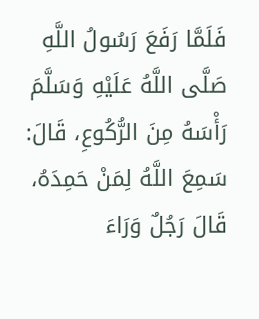فَلَمَّا رَفَعَ رَسُولُ اللَّهِ صَلَّى اللَّهُ عَلَيْهِ وَسَلَّمَ رَأْسَهُ مِنَ الرُّكُوعِ، قَالَ: سَمِعَ اللَّهُ لِمَنْ حَمِدَهُ، قَالَ رَجُلٌ وَرَاءَ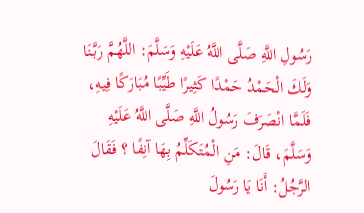رَسُولِ اللَّهِ صَلَّى اللَّهُ عَلَيْهِ وَسَلَّمَ: اللَّهُمَّ رَبَّنَا وَلَكَ الْحَمْدُ حَمْدًا كَثِيرًا طَيِّبًا مُبَارَكًا فِيهِ، فَلَمَّا انْصَرَفَ رَسُولُ اللَّهِ صَلَّى اللَّهُ عَلَيْهِ وَسَلَّمَ، قَالَ: مَنِ الْمُتَكَلِّمُ بِهَا آنِفًا ؟ فَقَالَ الرَّجُلُ: أَنَا يَا رَسُولَ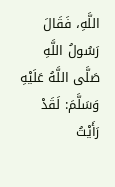اللَّهِ، فَقَالَ رَسُولُ اللَّهِ صَلَّى اللَّهُ عَلَيْهِ وَسَلَّمَ: لَقَدْ رَأَيْتُ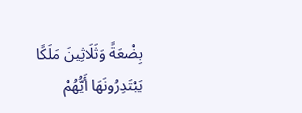بِضْعَةً وَثَلَاثِينَ مَلَكًا يَبْتَدِرُونَهَا أَيُّهُمْ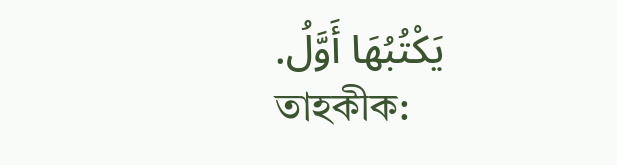يَكْتُبُهَا أَوَّلُ.
তাহকীক: